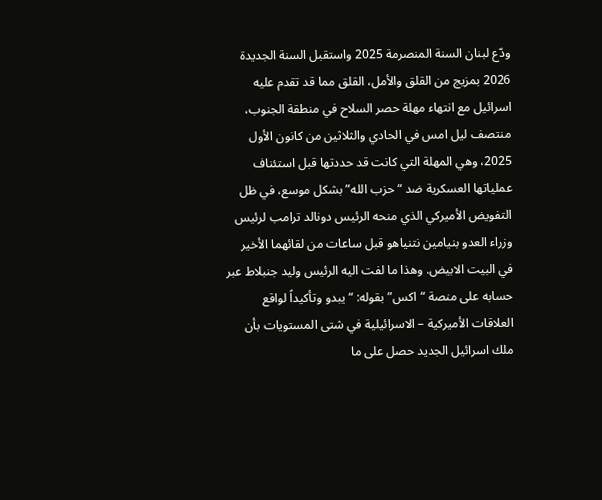ودّع لبنان السنة المنصرمة 2025 واستقبل السنة الجديدة 2026 بمزيج من القلق والأمل، القلق مما قد تقدم عليه اسرائيل مع انتهاء مهلة حصر السلاح في منطقة الجنوب، منتصف ليل امس في الحادي والثلاثين من كانون الأول 2025، وهي المهلة التي كانت قد حددتها قبل استئناف عملياتها العسكرية ضد “حزب الله” بشكل موسع، في ظل التفويض الأميركي الذي منحه الرئيس دونالد ترامب لرئيس وزراء العدو بنيامين نتنياهو قبل ساعات من لقائهما الأخير في البيت الابيض. وهذا ما لفت اليه الرئيس وليد جنبلاط عبر حسابه على منصة “اكس” بقوله: “يبدو وتأكيداً لواقع العلاقات الأميركية – الاسرائيلية في شتى المستويات بأن ملك اسرائيل الجديد حصل على ما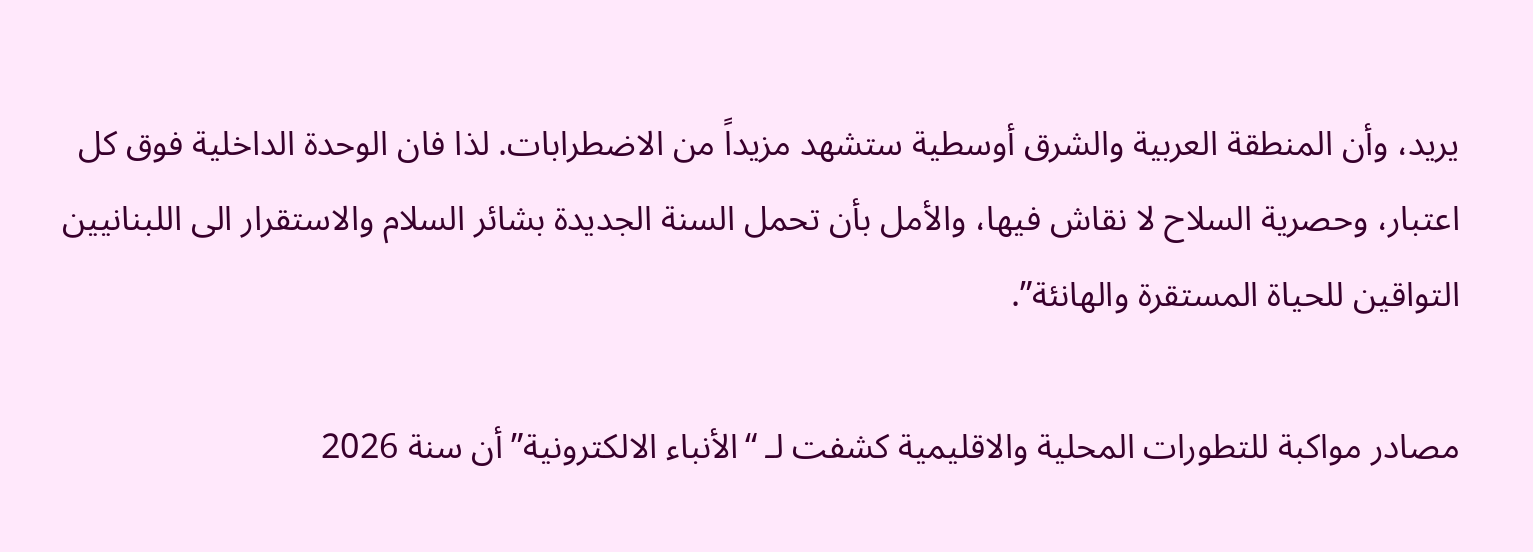يريد، وأن المنطقة العربية والشرق أوسطية ستشهد مزيداً من الاضطرابات. لذا فان الوحدة الداخلية فوق كل اعتبار، وحصرية السلاح لا نقاش فيها، والأمل بأن تحمل السنة الجديدة بشائر السلام والاستقرار الى اللبنانيين التواقين للحياة المستقرة والهانئة”.

مصادر مواكبة للتطورات المحلية والاقليمية كشفت لـ “الأنباء الالكترونية” أن سنة 2026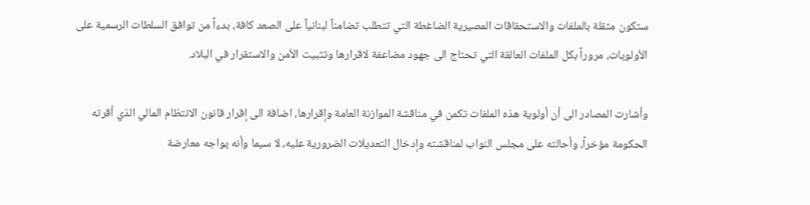ستكون مثقلة بالملفات والاستحقاقات المصيرية الضاغطة التي تتطلب تضامناً لبنانياً على الصعد كافة، بدءاً من توافق السلطات الرسمية على الأولويات، مروراً بكل الملفات العالقة التي تحتاج الى جهود مضاعفة لاقرارها وتثبيت الأمن والاستقرار في البلاد.

وأشارت المصادر الى أن أولوية هذه الملفات تكمن في مناقشة الموازنة العامة وإقرارها، اضافة الى إقرار قانون الانتظام المالي الذي أقرته الحكومة مؤخراً، وأحالته على مجلس النواب لمناقشته وإدخال التعديلات الضرورية عليه، لا سيما وأنه يواجه معارضة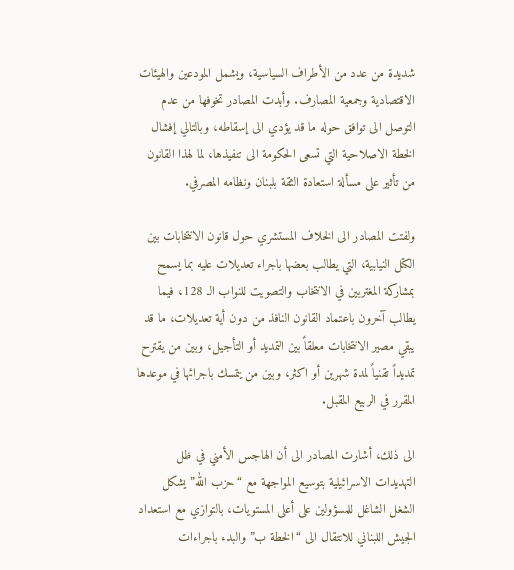شديدة من عدد من الأطراف السياسية، ويشمل المودعين والهيئات الاقتصادية وجمعية المصارف. وأبدت المصادر تخوفها من عدم التوصل الى توافق حوله ما قد يؤدي الى إسقاطه، وبالتالي إفشال الخطة الاصلاحية التي تسعى الحكومة الى تنفيذها، لما لهذا القانون من تأثير على مسألة استعادة الثقة بلبنان ونظامه المصرفي.

ولفتت المصادر الى الخلاف المستشري حول قانون الانتخابات بين الكتل النيابية، التي يطالب بعضها باجراء تعديلات عليه بما يسمح بمشاركة المغتربين في الانتخاب والتصويت للنواب الـ 128، فيما يطالب آخرون باعتماد القانون النافذ من دون أية تعديلات، ما قد يبقي مصير الانتخابات معلقاً بين التمديد أو التأجيل، وبين من يقترح تمديداً تقنياً لمدة شهرين أو اكثر، وبين من يتمسك باجرائها في موعدها المقرر في الربيع المقبل.

الى ذلك، أشارت المصادر الى أن الهاجس الأمني في ظل التهديدات الاسرائيلية بتوسيع المواجهة مع “حزب الله” يشكل الشغل الشاغل للمسؤولين على أعلى المستويات، بالتوازي مع استعداد الجيش اللبناني للانتقال الى “الخطة ب” والبدء باجراءات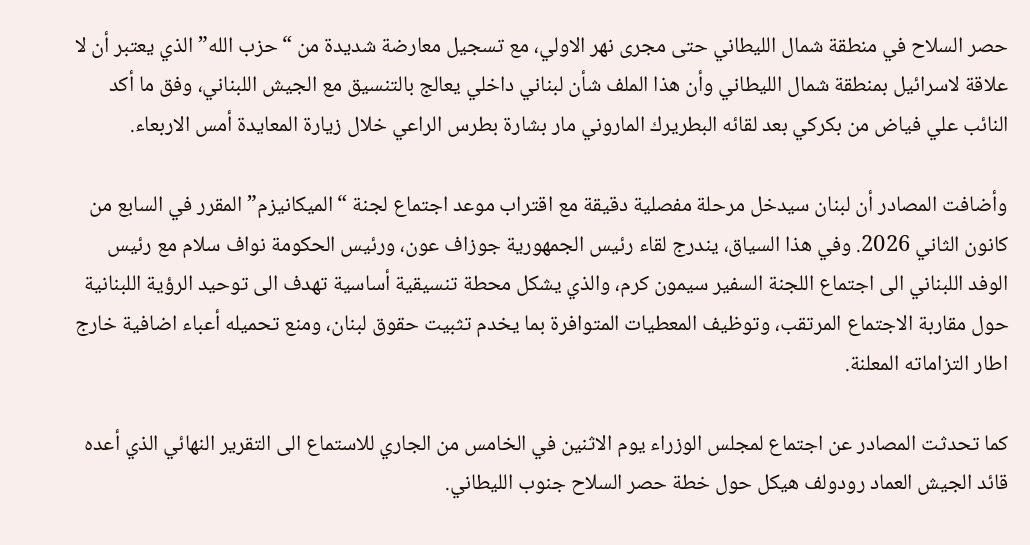حصر السلاح في منطقة شمال الليطاني حتى مجرى نهر الاولي، مع تسجيل معارضة شديدة من “حزب الله” الذي يعتبر أن لا علاقة لاسرائيل بمنطقة شمال الليطاني وأن هذا الملف شأن لبناني داخلي يعالج بالتنسيق مع الجيش اللبناني، وفق ما أكد النائب علي فياض من بكركي بعد لقائه البطريرك الماروني مار بشارة بطرس الراعي خلال زيارة المعايدة أمس الاربعاء.

وأضافت المصادر أن لبنان سيدخل مرحلة مفصلية دقيقة مع اقتراب موعد اجتماع لجنة “الميكانيزم” المقرر في السابع من كانون الثاني 2026. وفي هذا السياق، يندرج لقاء رئيس الجمهورية جوزاف عون، ورئيس الحكومة نواف سلام مع رئيس الوفد اللبناني الى اجتماع اللجنة السفير سيمون كرم، والذي يشكل محطة تنسيقية أساسية تهدف الى توحيد الرؤية اللبنانية حول مقاربة الاجتماع المرتقب، وتوظيف المعطيات المتوافرة بما يخدم تثبيت حقوق لبنان، ومنع تحميله أعباء اضافية خارج اطار التزاماته المعلنة.

كما تحدثت المصادر عن اجتماع لمجلس الوزراء يوم الاثنين في الخامس من الجاري للاستماع الى التقرير النهائي الذي أعده قائد الجيش العماد رودولف هيكل حول خطة حصر السلاح جنوب الليطاني.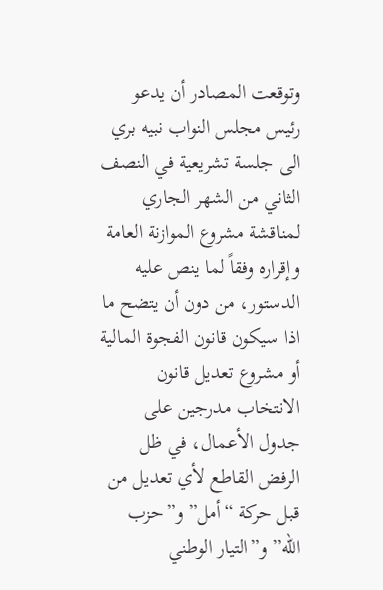وتوقعت المصادر أن يدعو رئيس مجلس النواب نبيه بري الى جلسة تشريعية في النصف الثاني من الشهر الجاري لمناقشة مشروع الموازنة العامة وإقراره وفقاً لما ينص عليه الدستور، من دون أن يتضح ما اذا سيكون قانون الفجوة المالية أو مشروع تعديل قانون الانتخاب مدرجين على جدول الأعمال، في ظل الرفض القاطع لأي تعديل من قبل حركة “أمل” و”حزب الله” و”التيار الوطني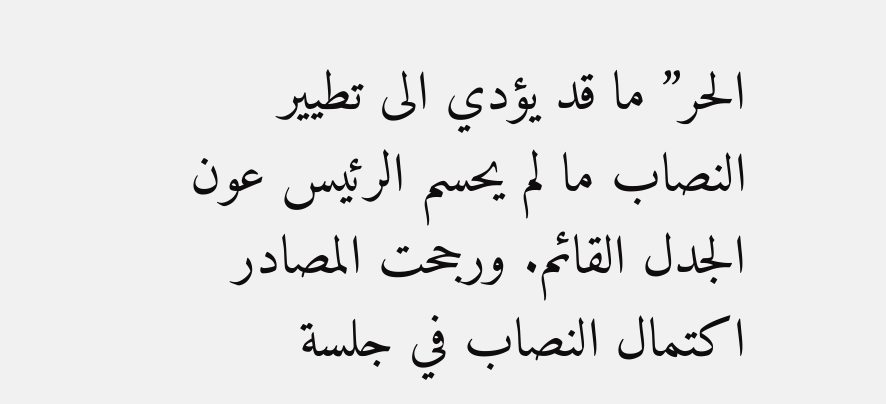الحر” ما قد يؤدي الى تطيير النصاب ما لم يحسم الرئيس عون الجدل القائم. ورجحت المصادر اكتمال النصاب في جلسة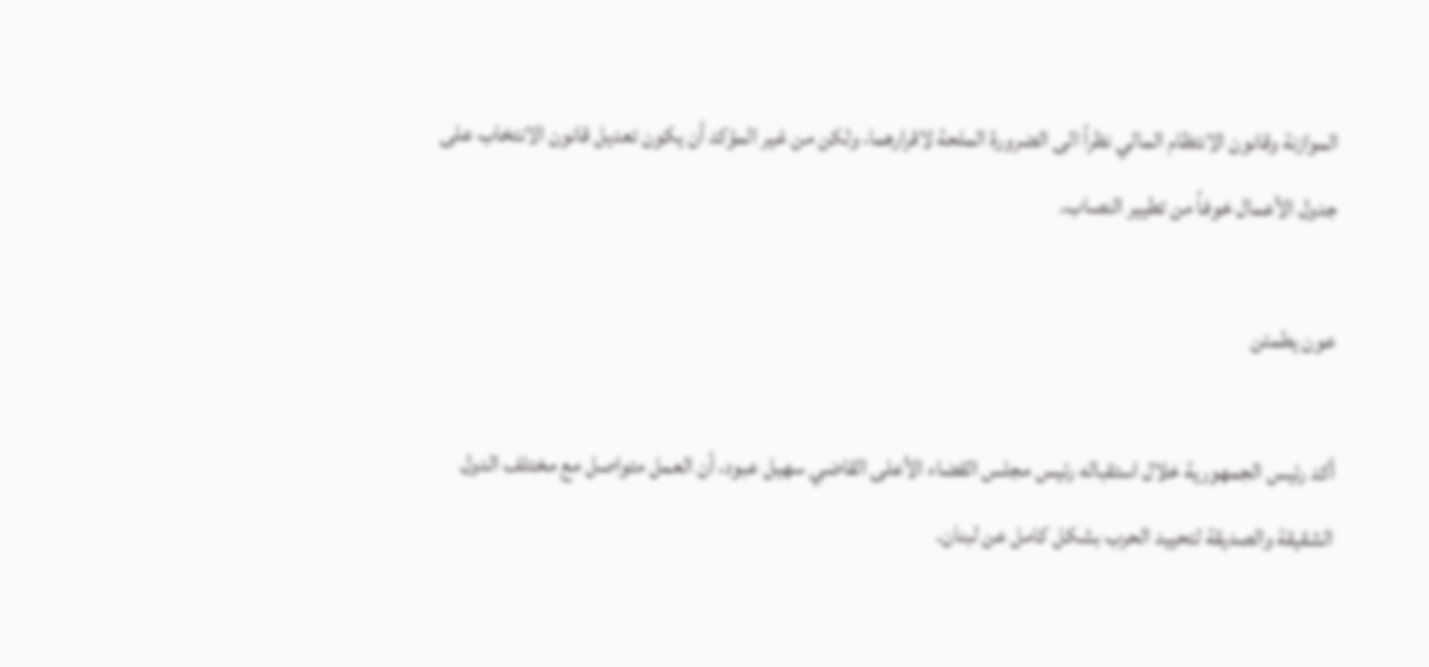الموازنة وقانون الانتظام المالي نظراً الى الضرورة الملحة لاقرارهما، ولكن من غير المؤكد أن يكون تعديل قانون الانتخاب على جدول الأعمال خوفاً من تطيير النصاب.

عون يطمئن

أكد رئيس الجمهورية خلال استقباله رئيس مجلس القضاء الأعلى القاضي سهيل عبود، أن العمل متواصل مع مختلف الدول الشقيقة والصديقة لتحييد الحرب بشكل كامل عن لبنان.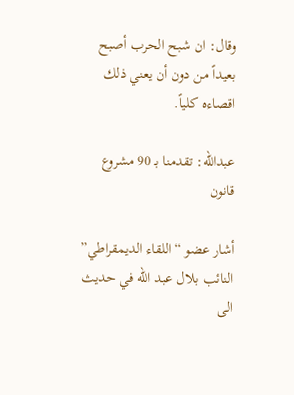وقال: ان شبح الحرب أصبح بعيداً من دون أن يعني ذلك اقصاءه كلياً.

عبدالله: تقدمنا بـ 90 مشروع قانون

أشار عضو “اللقاء الديمقراطي” النائب بلال عبد الله في حديث الى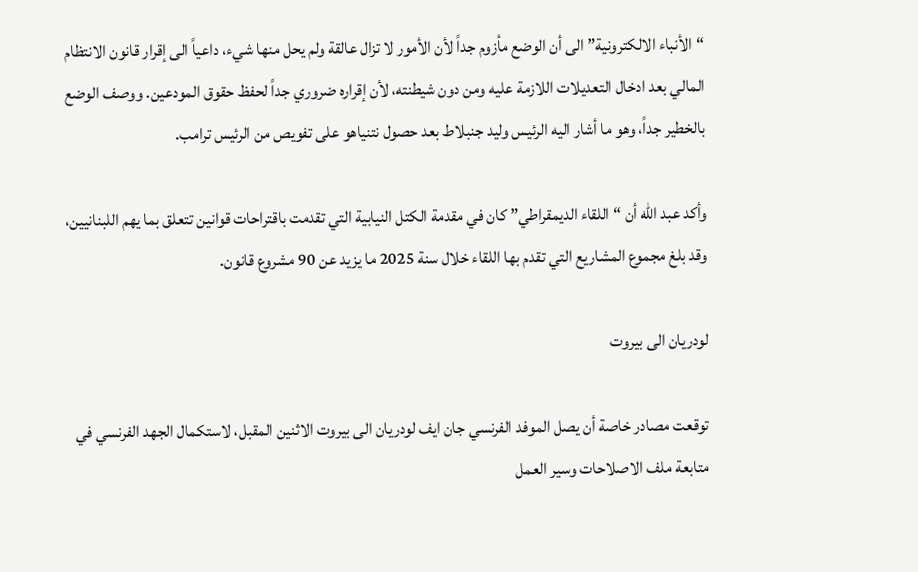“الأنباء الالكترونية” الى أن الوضع مأزوم جداً لأن الأمور لا تزال عالقة ولم يحل منها شيء، داعياً الى إقرار قانون الانتظام المالي بعد ادخال التعديلات اللازمة عليه ومن دون شيطنته، لأن إقراره ضروري جداً لحفظ حقوق المودعين. ووصف الوضع بالخطير جداً، وهو ما أشار اليه الرئيس وليد جنبلاط بعد حصول نتنياهو على تفويص من الرئيس ترامب.

وأكد عبد الله أن “اللقاء الديمقراطي” كان في مقدمة الكتل النيابية التي تقدمت باقتراحات قوانين تتعلق بما يهم اللبنانيين، وقد بلغ مجموع المشاريع التي تقدم بها اللقاء خلال سنة 2025 ما يزيد عن 90 مشروع قانون.

لودريان الى بيروت

توقعت مصادر خاصة أن يصل الموفد الفرنسي جان ايف لودريان الى بيروت الاثنين المقبل، لاستكمال الجهد الفرنسي في متابعة ملف الاصلاحات وسير العمل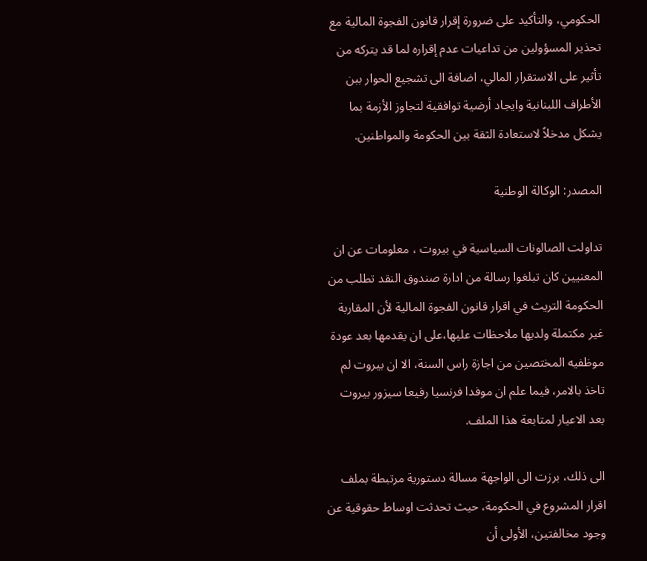الحكومي، والتأكيد على ضرورة إقرار قانون الفجوة المالية مع تحذير المسؤولين من تداعيات عدم إقراره لما قد يتركه من تأثير على الاستقرار المالي، اضافة الى تشجيع الحوار ببن الأطراف اللبنانية وايجاد أرضية توافقية لتجاوز الأزمة بما يشكل مدخلاً لاستعادة الثقة بين الحكومة والمواطنين.

المصدر: الوكالة الوطنية

تداولت الصالونات السياسية في بيروت ، معلومات عن ان المعنيين كان تبلغوا رسالة من ادارة صندوق النقد تطلب من الحكومة التريث في اقرار قانون الفجوة المالية لأن المقاربة غير مكتملة ولديها ملاحظات عليها،على ان يقدمها بعد عودة موظفيه المختصين من اجازة راس السنة، الا ان بيروت لم تاخذ بالامر، فيما علم ان موفدا فرنسيا رفيعا سيزور بيروت بعد الاعيار لمتابعة هذا الملف.

الى ذلك، برزت الى الواجهة مسالة دستورية مرتبطة بملف اقرار المشروع في الحكومة، حيث تحدثت اوساط حقوقية عن وجود مخالفتين، الأولى أن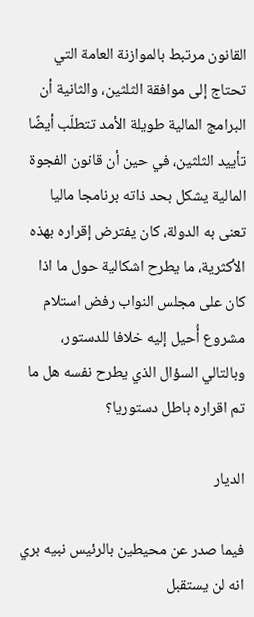القانون مرتبط بالموازنة العامة التي تحتاج إلى موافقة الثلثين، والثانية أن البرامج المالية طويلة الأمد تتطلّب أيضًا تأييد الثلثين، في حين أن قانون الفجوة المالية يشكل بحد ذاته برنامجا ماليا تعنى به الدولة، كان يفترض إقراره بهذه الأكثرية، ما يطرح اشكالية حول ما اذا كان على مجلس النواب رفض استلام مشروع أُحيل إليه خلافا للدستور، وبالتالي السؤال الذي يطرح نفسه هل ما تم اقراره باطل دستوريا؟

الديار

فيما صدر عن محيطين بالرئيس نبيه بري انه لن يستقبل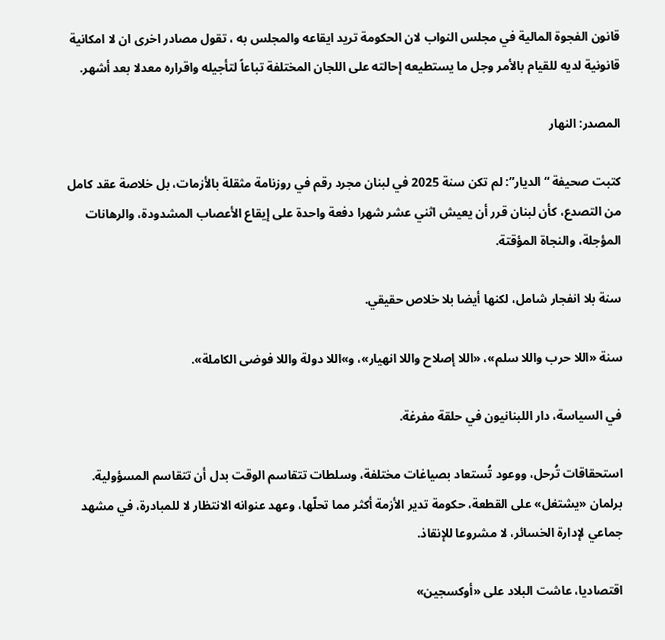قانون الفجوة المالية في مجلس النواب لان الحكومة تريد ايقاعه والمجلس به ، تقول مصادر اخرى ان لا امكانية قانونية لديه للقيام بالأمر وجل ما يستطيعه إحالته على اللجان المختلفة تباعاً لتأجيله واقراره معدلا بعد أشهر.

المصدر: النهار

كتبت صحيفة “الديار”: لم تكن سنة 2025 في لبنان مجرد رقم في روزنامة مثقلة بالأزمات، بل خلاصة عقد كامل من التصدع، كأن لبنان قرر أن يعيش اثني عشر شهرا دفعة واحدة على إيقاع الأعصاب المشدودة، والرهانات المؤجلة، والنجاة المؤقتة.

سنة بلا انفجار شامل، لكنها أيضا بلا خلاص حقيقي.

سنة «اللا حرب واللا سلم»، «اللا إصلاح واللا انهيار»، و»اللا دولة واللا فوضى الكاملة».

في السياسة، دار اللبنانيون في حلقة مفرغة.

استحقاقات تُرحل، ووعود تُستعاد بصياغات مختلفة، وسلطات تتقاسم الوقت بدل أن تتقاسم المسؤولية. برلمان «يشتغل» على القطعة، حكومة تدير الأزمة أكثر مما تحلّها، وعهد عنوانه الانتظار لا للمبادرة، في مشهد جماعي لإدارة الخسائر، لا مشروعا للإنقاذ.

اقتصاديا، عاشت البلاد على «أوكسجين»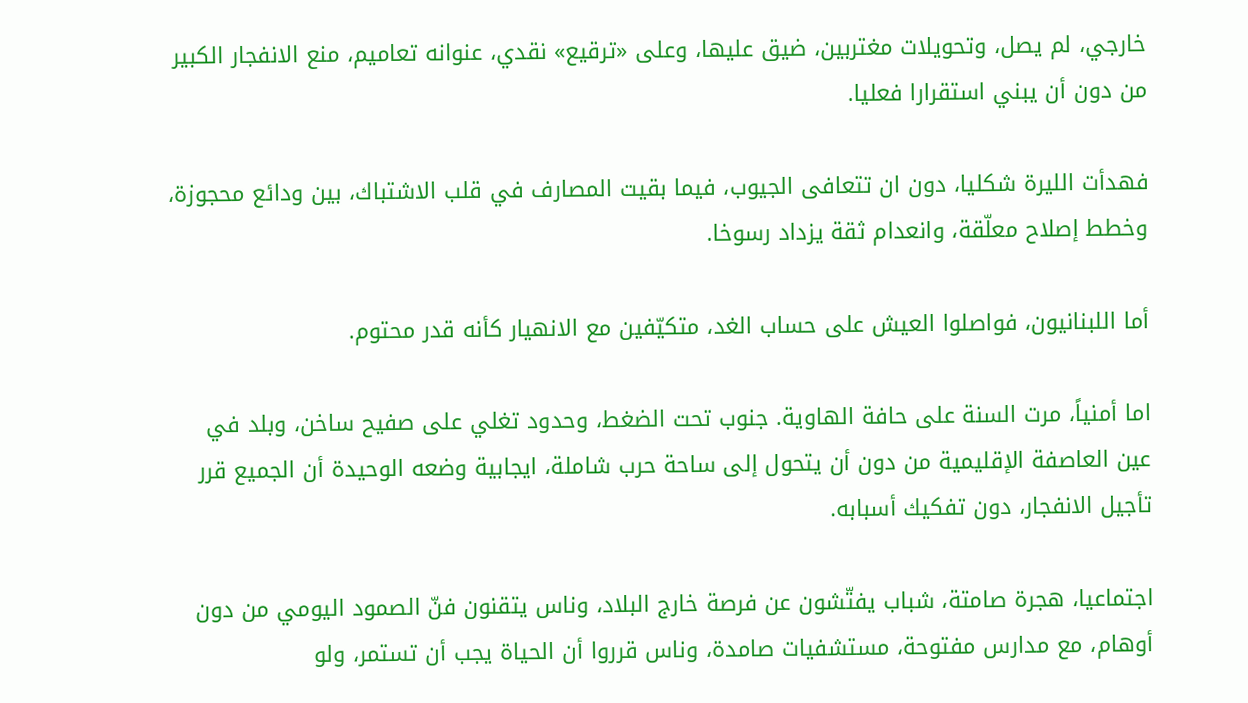خارجي، لم يصل، وتحويلات مغتربين، ضيق عليها، وعلى «ترقيع» نقدي، عنوانه تعاميم، منع الانفجار الكبير من دون أن يبني استقرارا فعليا.

فهدأت الليرة شكليا، دون ان تتعافى الجيوب، فيما بقيت المصارف في قلب الاشتباك، بين ودائع محجوزة، وخطط إصلاح معلّقة، وانعدام ثقة يزداد رسوخا.

أما اللبنانيون، فواصلوا العيش على حساب الغد، متكيّفين مع الانهيار كأنه قدر محتوم.

اما أمنياً، مرت السنة على حافة الهاوية. جنوب تحت الضغط، وحدود تغلي على صفيح ساخن، وبلد في عين العاصفة الإقليمية من دون أن يتحول إلى ساحة حرب شاملة، ايجابية وضعه الوحيدة أن الجميع قرر تأجيل الانفجار، دون تفكيك أسبابه.

اجتماعيا، هجرة صامتة، شباب يفتّشون عن فرصة خارج البلاد، وناس يتقنون فنّ الصمود اليومي من دون أوهام، مع مدارس مفتوحة، مستشفيات صامدة، وناس قرروا أن الحياة يجب أن تستمر، ولو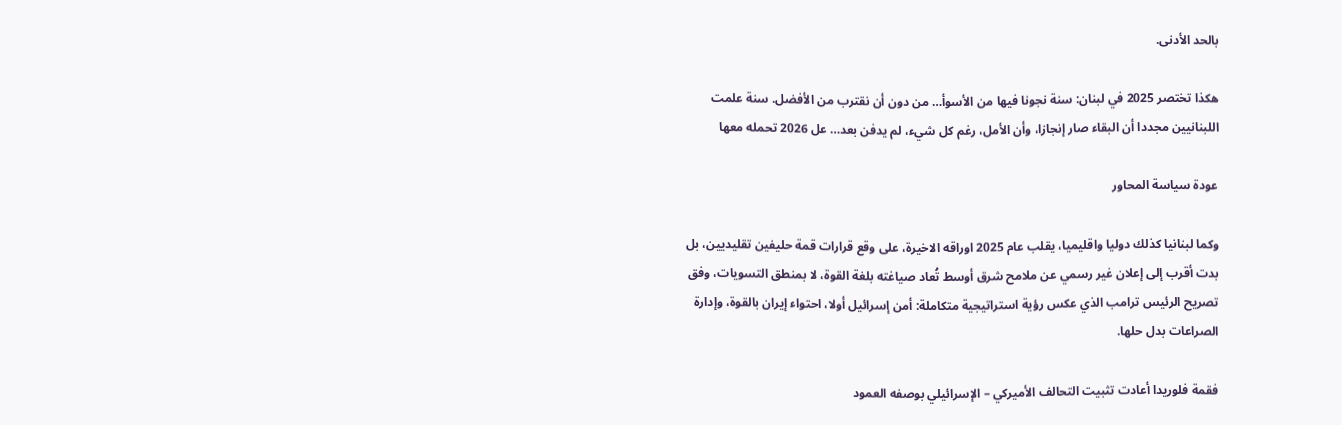بالحد الأدنى.

هكذا تختصر 2025 في لبنان: سنة نجونا فيها من الأسوأ… من دون أن نقترب من الأفضل. سنة علمت اللبنانيين مجددا أن البقاء صار إنجازا، وأن الأمل، رغم كل شيء، لم يدفن بعد… عل 2026 تحمله معها

عودة سياسة المحاور

وكما لبنانيا كذلك دوليا واقليميا، يقلب عام 2025 اوراقه الاخيرة، على وقع قرارات قمة حليفين تقليديين، بل بدت أقرب إلى إعلان غير رسمي عن ملامح شرق أوسط تُعاد صياغته بلغة القوة، لا بمنطق التسويات، وفق تصريح الرئيس ترامب الذي عكس رؤية استراتيجية متكاملة: أمن إسرائيل أولا، احتواء إيران بالقوة، وإدارة الصراعات بدل حلها.

فقمة فلوريدا أعادت تثبيت التحالف الأميركي – الإسرائيلي بوصفه العمود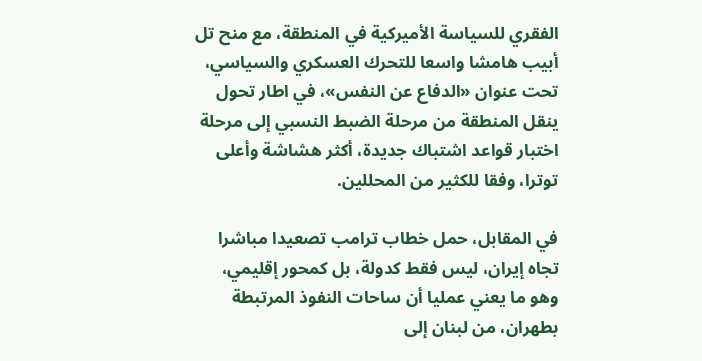الفقري للسياسة الأميركية في المنطقة، مع منح تل أبيب هامشا واسعا للتحرك العسكري والسياسي، تحت عنوان «الدفاع عن النفس»، في اطار تحول ينقل المنطقة من مرحلة الضبط النسبي إلى مرحلة اختبار قواعد اشتباك جديدة، أكثر هشاشة وأعلى توترا، وفقا للكثير من المحللين.

في المقابل، حمل خطاب ترامب تصعيدا مباشرا تجاه إيران، ليس فقط كدولة، بل كمحور إقليمي، وهو ما يعني عمليا أن ساحات النفوذ المرتبطة بطهران، من لبنان إلى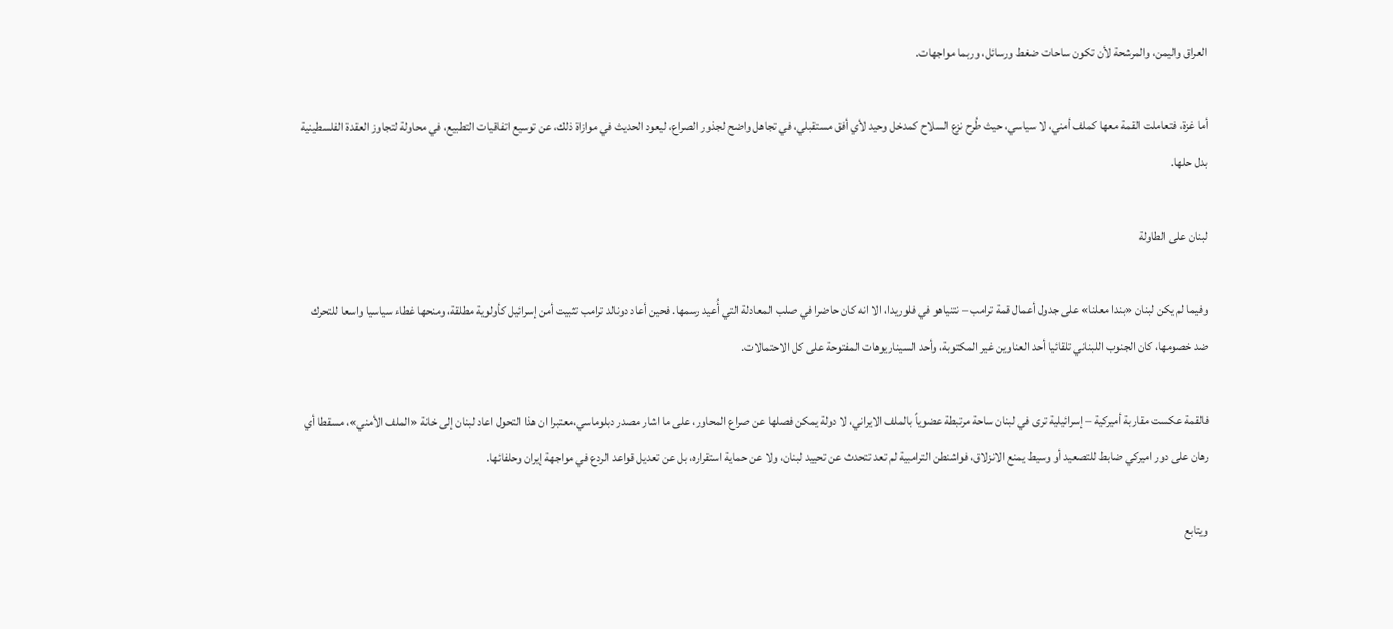العراق واليمن، والمرشحة لأن تكون ساحات ضغط ورسائل، وربما مواجهات.

أما غزة، فتعاملت القمة معها كملف أمني، لا سياسي، حيث طُرح نزع السلاح كمدخل وحيد لأي أفق مستقبلي، في تجاهل واضح لجذور الصراع، ليعود الحديث في موازاة ذلك، عن توسيع اتفاقيات التطبيع، في محاولة لتجاوز العقدة الفلسطينية بدل حلها.

لبنان على الطاولة

وفيما لم يكن لبنان «بندا معلنا» على جدول أعمال قمة ترامب – نتنياهو في فلوريدا، الا انه كان حاضرا في صلب المعادلة التي أُعيد رسمها. فحين أعاد دونالد ترامب تثبيت أمن إسرائيل كأولوية مطلقة، ومنحها غطاء سياسيا واسعا للتحرك ضد خصومها، كان الجنوب اللبناني تلقائيا أحد العناوين غير المكتوبة، وأحد السيناريوهات المفتوحة على كل الاحتمالات.

فالقمة عكست مقاربة أميركية – إسرائيلية ترى في لبنان ساحة مرتبطة عضوياً بالملف الايراني، لا دولة يمكن فصلها عن صراع المحاور، على ما اشار مصدر دبلوماسي،معتبرا ان هذا التحول اعاد لبنان إلى خانة «الملف الأمني»، مسقطا أي رهان على دور اميركي ضابط للتصعيد أو وسيط يمنع الانزلاق، فواشنطن الترامبية لم تعد تتحدث عن تحييد لبنان، ولا عن حماية استقراره، بل عن تعديل قواعد الردع في مواجهة إيران وحلفائها.

ويتابع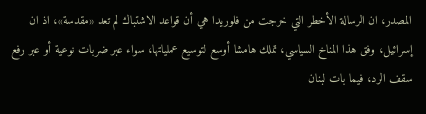المصدر، ان الرسالة الأخطر التي خرجت من فلوريدا هي أن قواعد الاشتباك لم تعد «مقدسة»، اذ ان إسرائيل، وفق هذا المناخ السياسي، تملك هامشا أوسع لتوسيع عملياتها، سواء عبر ضربات نوعية أو عبر رفع سقف الرد، فيما بات لبنان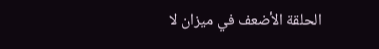الحلقة الأضعف في ميزان لا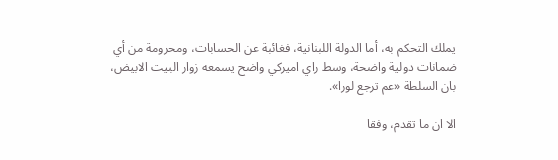يملك التحكم به، أما الدولة اللبنانية، فغائبة عن الحسابات، ومحرومة من أي ضمانات دولية واضحة، وسط راي اميركي واضح يسمعه زوار البيت الابيض، بان السلطة «عم ترجع لورا».

الا ان ما تقدم، وفقا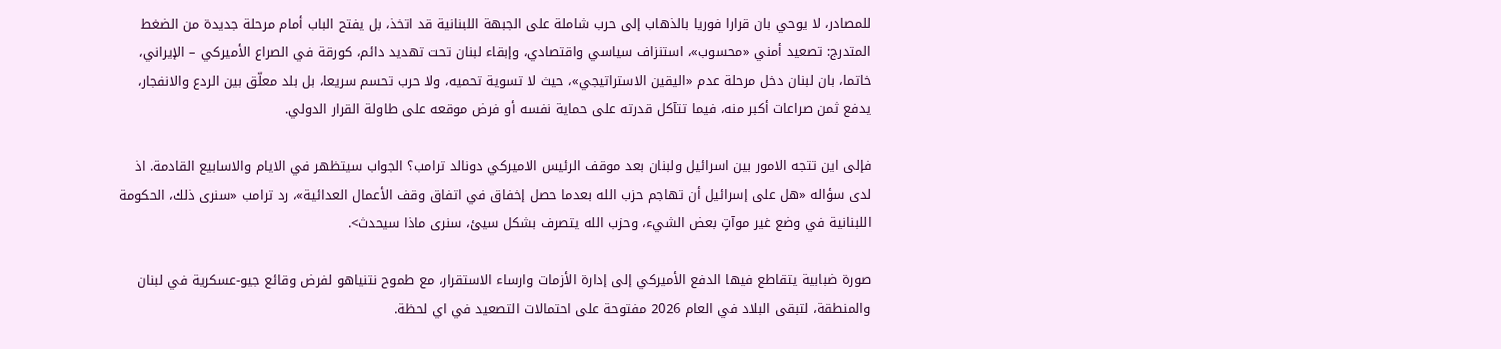للمصادر، لا يوحي بان قرارا فوريا بالذهاب إلى حرب شاملة على الجبهة اللبنانية قد اتخذ، بل يفتح الباب أمام مرحلة جديدة من الضغط المتدرج: تصعيد أمني «محسوب»، استنزاف سياسي واقتصادي، وإبقاء لبنان تحت تهديد دائم، كورقة في الصراع الأميركي – الإيراني، خاتما، بان لبنان دخل مرحلة عدم «اليقين الاستراتيجي»، حيث لا تسوية تحميه، ولا حرب تحسم سريعا، بل بلد معلّق بين الردع والانفجار، يدفع ثمن صراعات أكبر منه، فيما تتآكل قدرته على حماية نفسه أو فرض موقعه على طاولة القرار الدولي.

فإلى اين تتجه الامور بين اسرائيل ولبنان بعد موقف الرئيس الاميركي دونالد ترامب؟ الجواب سيتظهر في الايام والاسابيع القادمة. اذ لدى سؤاله «هل على إسرائيل أن تهاجم حزب الله بعدما حصل إخفاق في اتفاق وقف الأعمال العدائية»، رد ترامب «سنرى ذلك، الحكومة اللبنانية في وضع غير موآتٍ بعض الشيء، وحزب الله يتصرف بشكل سيئ، سنرى ماذا سيحدث>.

صورة ضبابية يتقاطع فيها الدفع الأميركي إلى إدارة الأزمات وارساء الاستقرار، مع طموح نتنياهو لفرض وقائع جيو-عسكرية في لبنان والمنطقة، لتبقى البلاد في العام 2026 مفتوحة على احتمالات التصعيد في اي لحظة.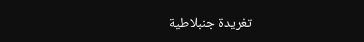تغريدة جنبلاطية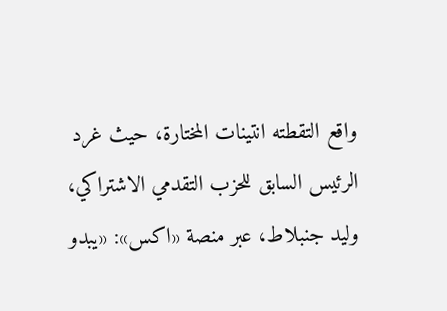واقع التقطته انتينات المختارة، حيث غرد الرئيس السابق للحزب التقدمي الاشتراكي، وليد جنبلاط، عبر منصة «اكس»: «يبدو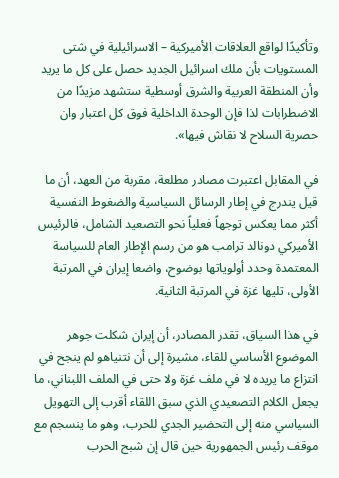وتأكيدًا لواقع العلاقات الأميركية – الاسرائيلية في شتى المستويات بأن ملك اسرائيل الجديد حصل على كل ما يريد وأن المنطقة العربية والشرق أوسطية ستشهد مزيدًا من الاضطرابات لذا فإن الوحدة الداخلية فوق كل اعتبار وان حصرية السلاح لا نقاش فيها».

في المقابل اعتبرت مصادر مطلعة، مقربة من العهد، أن ما قيل يندرج في إطار الرسائل السياسية والضغوط النفسية أكثر مما يعكس توجهاً فعلياً نحو التصعيد الشامل، فالرئيس الأميركي دونالد ترامب هو من رسم الإطار العام للسياسة المعتمدة وحدد أولوياتها بوضوح، واضعا إيران في المرتبة الأولى، تليها غزة في المرتبة الثانية.

في هذا السياق، تقدر المصادر، أن إيران شكلت جوهر الموضوع الأساسي للقاء، مشيرة إلى أن نتنياهو لم ينجح في انتزاع ما يريده لا في ملف غزة ولا حتى في الملف اللبناني، ما يجعل الكلام التصعيدي الذي سبق اللقاء أقرب إلى التهويل السياسي منه إلى التحضير الجدي للحرب، وهو ما ينسجم مع موقف رئيس الجمهورية حين قال إن شبح الحرب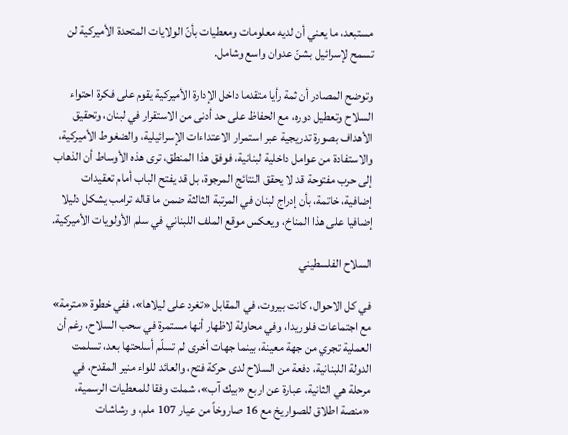مستبعد، ما يعني أن لديه معلومات ومعطيات بأنّ الولايات المتحدة الأميركية لن تسمح لإسرائيل بشنّ عدوان واسع وشامل.

وتوضح المصادر أن ثمة رأيا متقدما داخل الإدارة الأميركية يقوم على فكرة احتواء السلاح وتعطيل دوره، مع الحفاظ على حد أدنى من الاستقرار في لبنان، وتحقيق الأهداف بصورة تدريجية عبر استمرار الاعتداءات الإسرائيلية، والضغوط الأميركية، والاستفادة من عوامل داخلية لبنانية، فوفق هذا المنطق، ترى هذه الأوساط أن الذهاب إلى حرب مفتوحة قد لا يحقق النتائج المرجوة، بل قد يفتح الباب أمام تعقيدات إضافية، خاتمة، بأن إدراج لبنان في المرتبة الثالثة ضمن ما قاله ترامب يشكل دليلا إضافيا على هذا المناخ، ويعكس موقع الملف اللبناني في سلم الأولويات الأميركية.

السلاح الفلسطيني

في كل الاحوال، كانت بيروت، في المقابل «تغرد على ليلاها»، ففي خطوة «مترمة» مع اجتماعات فلوريدا، وفي محاولة لاظهار أنها مستمرة في سحب السلاح، رغم أن العملية تجري من جهة معينة، بينما جهات أخرى لم تسلّم أسلحتها بعد، تسلمت الدولة اللبنانية، دفعة من السلاح لدى حركة فتح، والعائد للواء منير المقدح، في مرحلة هي الثانية، عبارة عن اربع «بيك آب»، شملت وفقا للمعطيات الرسمية، «منصة اطلاق للصواريخ مع 16 صاروخاً من عيار 107 ملم، و رشاشات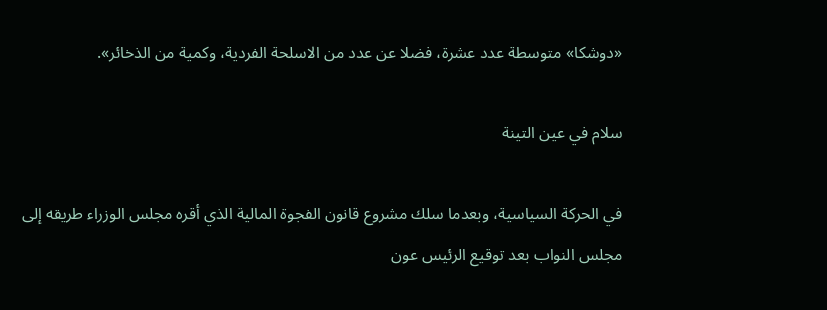«دوشكا» متوسطة عدد عشرة، فضلا عن عدد من الاسلحة الفردية، وكمية من الذخائر».

سلام في عين التينة

في الحركة السياسية، وبعدما سلك مشروع قانون الفجوة المالية الذي أقره مجلس الوزراء طريقه إلى مجلس النواب بعد توقيع الرئيس عون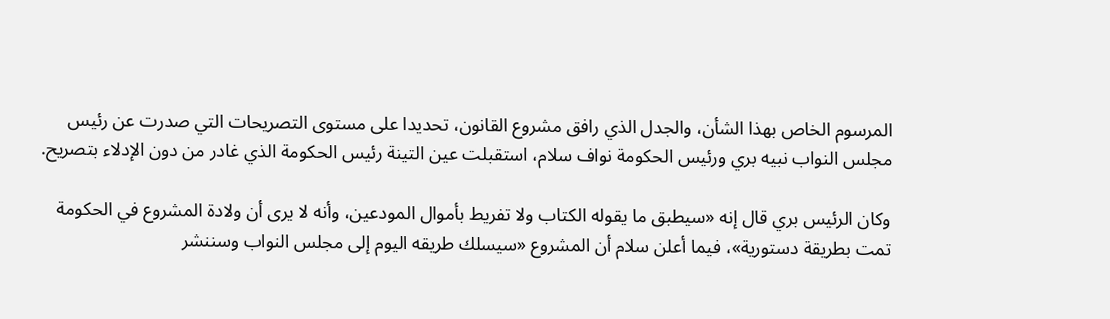المرسوم الخاص بهذا الشأن، والجدل الذي رافق مشروع القانون، تحديدا على مستوى التصريحات التي صدرت عن رئيس مجلس النواب نبيه بري ورئيس الحكومة نواف سلام، استقبلت عين التينة رئيس الحكومة الذي غادر من دون الإدلاء بتصريح.

وكان الرئيس بري قال إنه «سيطبق ما يقوله الكتاب ولا تفريط بأموال المودعين، وأنه لا يرى أن ولادة المشروع في الحكومة تمت بطريقة دستورية»، فيما أعلن سلام أن المشروع «سيسلك طريقه اليوم إلى مجلس النواب وسننشر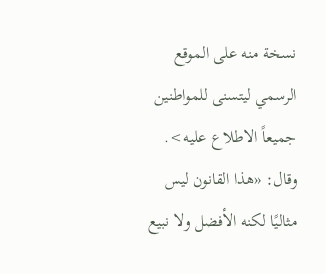نسخة منه على الموقع الرسمي ليتسنى للمواطنين جميعاً الاطلاع عليه>. وقال: «هذا القانون ليس مثاليًا لكنه الأفضل ولا نبيع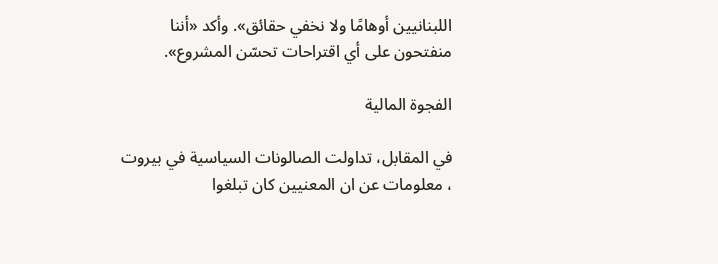اللبنانيين أوهامًا ولا نخفي حقائق». وأكد «أننا منفتحون على أي اقتراحات تحسّن المشروع».

الفجوة المالية

في المقابل، تداولت الصالونات السياسية في بيروت ، معلومات عن ان المعنيين كان تبلغوا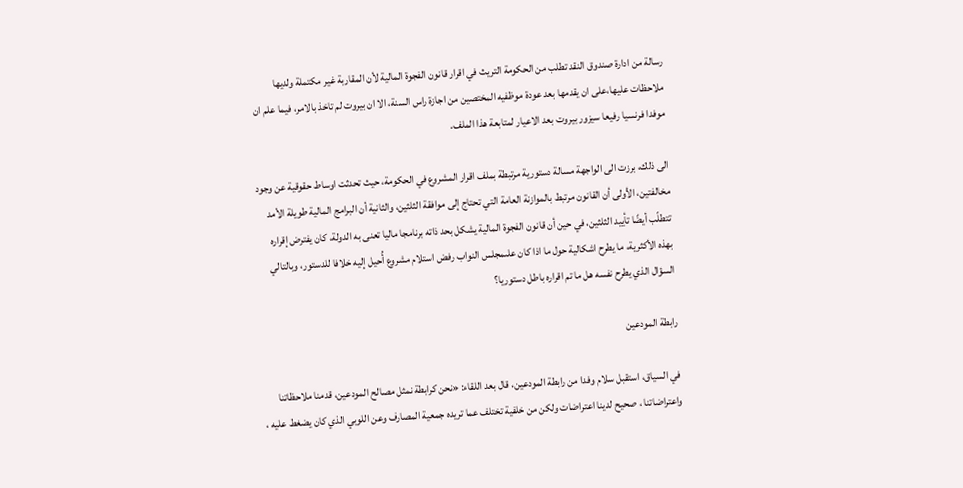رسالة من ادارة صندوق النقد تطلب من الحكومة التريث في اقرار قانون الفجوة المالية لأن المقاربة غير مكتملة ولديها ملاحظات عليها،على ان يقدمها بعد عودة موظفيه المختصين من اجازة راس السنة، الا ان بيروت لم تاخذ بالامر، فيما علم ان موفدا فرنسيا رفيعا سيزور بيروت بعد الاعيار لمتابعة هذا الملف.

الى ذلك، برزت الى الواجهة مسالة دستورية مرتبطة بملف اقرار المشروع في الحكومة، حيث تحدثت اوساط حقوقية عن وجود مخالفتين، الأولى أن القانون مرتبط بالموازنة العامة التي تحتاج إلى موافقة الثلثين، والثانية أن البرامج المالية طويلة الأمد تتطلّب أيضًا تأييد الثلثين، في حين أن قانون الفجوة المالية يشكل بحد ذاته برنامجا ماليا تعنى به الدولة، كان يفترض إقراره بهذه الأكثرية، ما يطرح اشكالية حول ما اذا كان علىمجلس النواب رفض استلام مشروع أُحيل إليه خلافا للدستور، وبالتالي السؤال الذي يطرح نفسه هل ما تم اقراره باطل دستوريا؟

رابطة المودعين

في السياق، استقبل سلام وفدا من رابطة المودعين، قال بعد اللقاء: «نحن كرابطة نمثل مصالح المودعين، قدمنا ملاحظاتنا واعتراضاتنا ، صحيح لدينا اعتراضات ولكن من خلفية تختلف عما تريده جمعية المصارف وعن اللوبي الذي كان يضغط عليه ،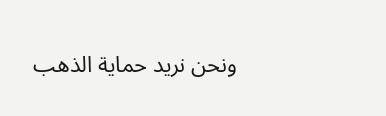ونحن نريد حماية الذهب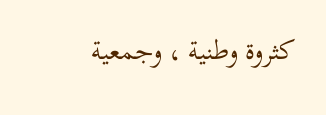كثروة وطنية ، وجمعية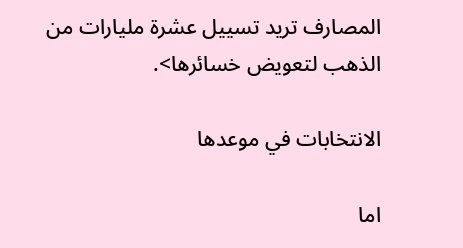المصارف تريد تسييل عشرة مليارات من الذهب لتعويض خسائرها>.

الانتخابات في موعدها

اما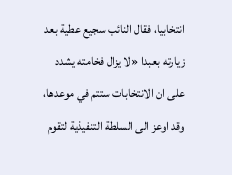انتخابيا، فقال النائب سجيع عطية بعد زيارته بعبدا «لا يزال فخامته يشدد على ان الانتخابات ستتم في موعدها، وقد اوعز الى السلطة التنفيذية لتقوم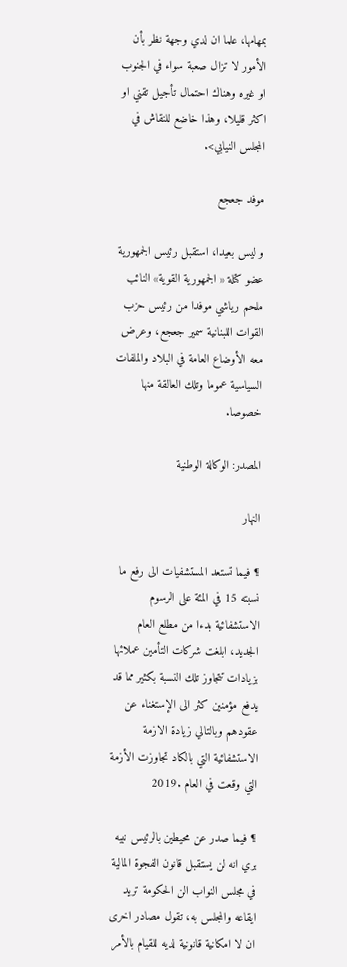بمهامها، علما ان لدي وجهة نظر بأن الأمور لا تزال صعبة سواء في الجنوب او غيره وهناك احتمال تأجيل تقني او اكثر قليلا، وهذا خاضع للنقاش في المجلس النيابي>.

موفد جعجع

و ليس بعيدا، استقبل رئيس الجمهورية عضو كتلة « الجمهورية القوية» النائب ملحم رياشي موفدا من رئيس حزب القوات اللبنانية سمير جعجع، وعرض معه الأوضاع العامة في البلاد والملفات السياسية عموما وتلك العالقة منها خصوصا.

المصدر: الوكالة الوطنية

النهار

¶ فيما تستعد المستشفيات الى رفع ما نسبته 15 في المئة على الرسوم الاستشفائية بدءا من مطلع العام الجديد، ابلغت شركات التأمين عملائها بزيادات تتجاوز تلك النسبة بكثير مما قد يدفع مؤمنين كثر الى الإستغناء عن عقودهم وبالتالي زيادة الازمة الاستشفائية التي بالكاد تجاوزت الأزمة التي وقعت في العام .2019

¶ فيما صدر عن محيطين بالرئيس نبيه بري انه لن يستقبل قانون الفجوة المالية في مجلس النواب الن الحكومة تريد ايقاعه والمجلس به، تقول مصادر اخرى ان لا امكانية قانونية لديه للقيام بالأمر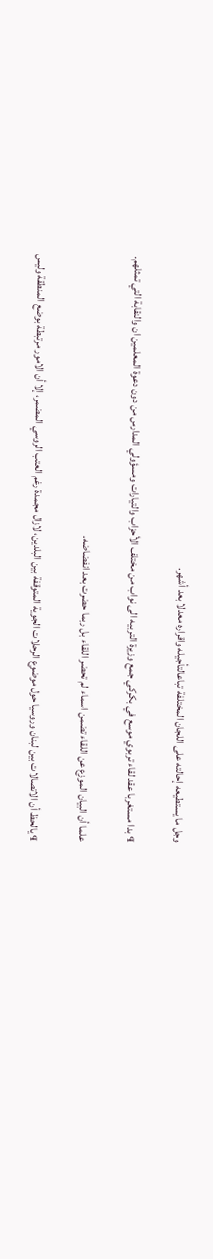وجل ما يستطيعه إحالته على اللجان المختلفة تباعالتأجيله واقراره معدلا بعد أشهر.

¶ بدا مستغربا عقد لقاء تربوي موسع في بكركي جمع وزيرة التربيه الى نواب من مختلف الأحزاب والتيارات ومسؤولي المدارس من دون دعوة المعلمين ان والنقابة التي تمثلهم.

علما أن البيان الموزع عن اللقاء تضمن اسماء لم تحضر اللقاء بل ربما حضرت بعد انفضاضه.

¶ يالحظ أن الاتصالات بين لبنان وروسيا حول موضوع الرحلات الجوية المتوقفة بين البلدين، لازال مجمدة رغم العتب الروسي المضمر، إلا أن الامور مرتبطة بوضع المنطقة وليس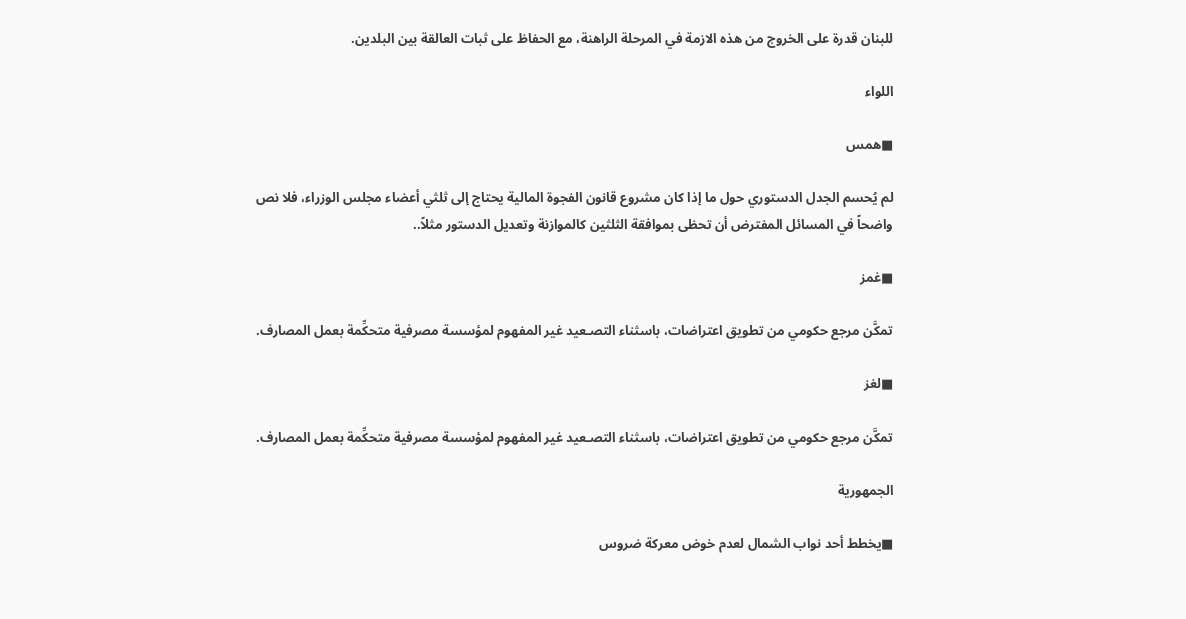للبنان قدرة على الخروج من هذه الازمة في المرحلة الراهنة، مع الحفاظ على ثبات العالقة بين البلدين.

اللواء

■همس

لم يُحسم الجدل الدستوري حول ما إذا كان مشروع قانون الفجوة المالية يحتاج إلى ثلثي أعضاء مجلس الوزراء، فلا نص واضحاً في المسائل المفترض أن تحظى بموافقة الثلثين كالموازنة وتعديل الدستور مثلاً..

■غمز

تمكَّن مرجع حكومي من تطويق اعتراضات، باسثناء التصـعيد غير المفهوم لمؤسسة مصرفية متحكِّمة بعمل المصارف.

■لغز

تمكَّن مرجع حكومي من تطويق اعتراضات، باسثناء التصـعيد غير المفهوم لمؤسسة مصرفية متحكِّمة بعمل المصارف.

الجمهورية

■يخطط أحد نواب الشمال لعدم خوض معركة ضروس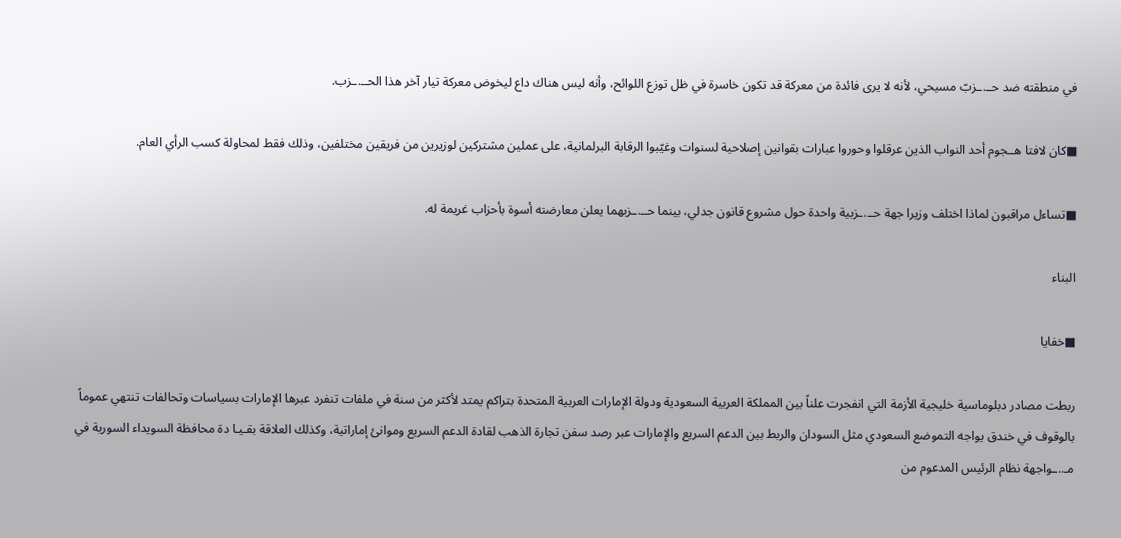في منطقته ضد حــ.ـزبّ مسيحي، لأنه لا يرى فائدة من معركة قد تكون خاسرة في ظل توزع اللوائح، وأنه ليس هناك داع ليخوض معركة تيار آخر هذا الحــ.ـزب.

■كان لافتا هــجوم أحد النواب الذين عرقلوا وحوروا عبارات بقوانين إصلاحية لسنوات وغيّبوا الرقابة البرلمانية، على عملين مشتركين لوزيرين من فريقين مختلفين، وذلك فقط لمحاولة كسب الرأي العام.

■تساءل مراقبون لماذا اختلف وزيرا جهة حــ.ـزبية واحدة حول مشروع قانون جدلي، بينما حــ.ـزبهما يعلن معارضته أسوة بأحزاب غريمة له.

البناء

■خفايا

ربطت مصادر دبلوماسية خليجية الأزمة التي انفجرت علناً بين المملكة العربية السعودية ودولة الإمارات العربية المتحدة بتراكم يمتد لأكثر من سنة في ملفات تنفرد عبرها الإمارات بسياسات وتحالفات تنتهي عموماً بالوقوف في خندق يواجه التموضع السعودي مثل السودان والربط بين الدعم السريع والإمارات عبر رصد سفن تجارة الذهب لقادة الدعم السريع وموانئ إماراتية، وكذلك العلاقة بقـيـا دة محافظة السويداء السورية في مـ..ـواجهة نظام الرئيس المدعوم من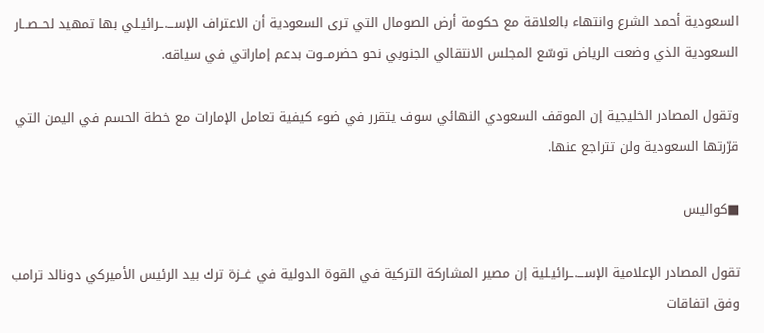السعودية أحمد الشرع وانتهاء بالعلاقة مع حكومة أرض الصومال التي ترى السعودية أن الاعتراف الإســـ.ـرائيـلي بها تمهيد لحــصــار السعودية الذي وضعت الرياض توسّع المجلس الانتقالي الجنوبي نحو حضرمــوت بدعم إماراتي في سياقه.

وتقول المصادر الخليجية إن الموقف السعودي النهائي سوف يتقرر في ضوء كيفية تعامل الإمارات مع خطة الحسم في اليمن التي قرّرتها السعودية ولن تتراجع عنها.

■كواليس

تقول المصادر الإعلامية الإســـ.ـرائيـلية إن مصير المشاركة التركية في القوة الدولية في غــزة ترك بيد الرئيس الأميركي دونالد ترامب وفق اتفاقات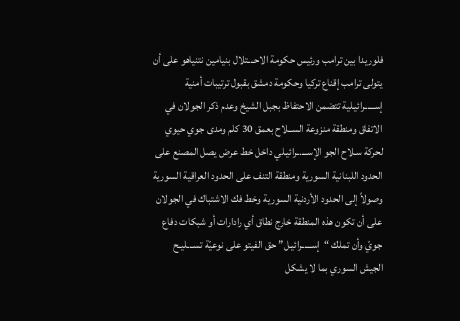فلوريدا بين ترامب ورئيس حكومة الاحـ.ـتلال بنيامين نتنياهو على أن يتولى ترامب إقناع تركيا وحكومة دمشق بقبول ترتيبات أمنية إســـ.ـرائيـلية تتضمن الاحتفاظ بجبل الشيخ وعدم ذكر الجولان في الاتفاق ومنطقة منزوعة الســلاح بعمق 30 كلم ومدى جوي حيوي لحركة سـلاح الجو الإســـ.ـرائيـلي داخل خط عرض يصل المصنع على الحدود اللبنانية السورية ومنطقة التنف على الحدود العراقية السورية وصولاً إلى الحدود الأردنية السورية وخط فك الاشتباك في الجولان على أن تكون هذه المنطقة خارج نطاق أي رادارات أو شبكات دفاع جويّ وأن تملك “إســـ.ـرائيـل” حق الفيتو على نوعيّة تسـ.ـليـح الجيش السوري بما لا يشكل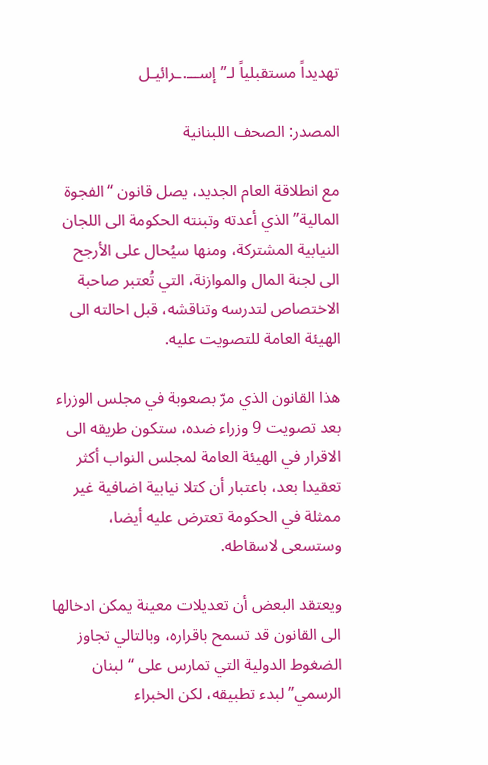تهديداً مستقبلياً لـ”إســـ.ـرائيـل

المصدر: الصحف اللبنانية

مع انطلاقة العام الجديد، يصل قانون “الفجوة المالية” الذي أعدته وتبنته الحكومة الى اللجان النيابية المشتركة، ومنها سيُحال على الأرجح الى لجنة المال والموازنة، التي تُعتبر صاحبة الاختصاص لتدرسه وتناقشه، قبل احالته الى الهيئة العامة للتصويت عليه.

هذا القانون الذي مرّ بصعوبة في مجلس الوزراء بعد تصويت 9 وزراء ضده، ستكون طريقه الى الاقرار في الهيئة العامة لمجلس النواب أكثر تعقيدا بعد، باعتبار أن كتلا نيابية اضافية غير ممثلة في الحكومة تعترض عليه أيضا، وستسعى لاسقاطه.

ويعتقد البعض أن تعديلات معينة يمكن ادخالها الى القانون قد تسمح باقراره، وبالتالي تجاوز الضغوط الدولية التي تمارس على “لبنان الرسمي” لبدء تطبيقه، لكن الخبراء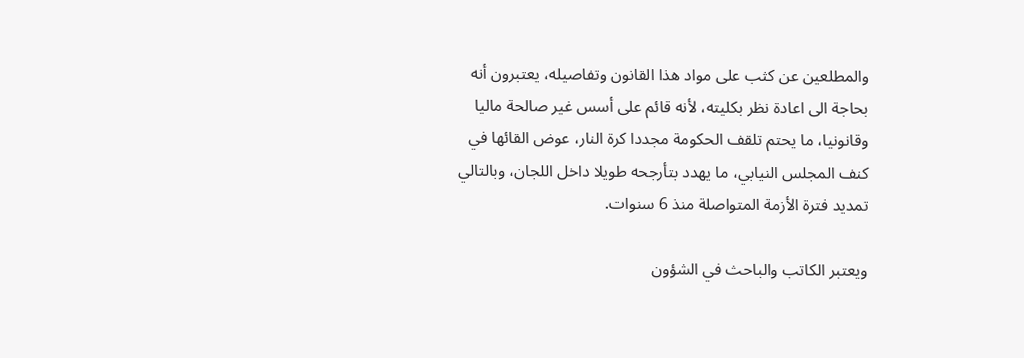والمطلعين عن كثب على مواد هذا القانون وتفاصيله، يعتبرون أنه بحاجة الى اعادة نظر بكليته، لأنه قائم على أسس غير صالحة ماليا وقانونيا، ما يحتم تلقف الحكومة مجددا كرة النار، عوض القائها في كنف المجلس النيابي، ما يهدد بتأرجحه طويلا داخل اللجان، وبالتالي تمديد فترة الأزمة المتواصلة منذ 6 سنوات.

ويعتبر الكاتب والباحث في الشؤون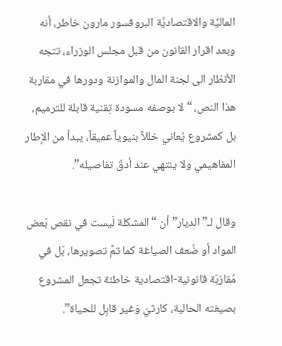الماليَّة والاقتصاديَّة البروفسور مارون خاطر، أنه وبعد اقرار القانون من قبل مجلس الوزراء، تتجه الأنظار الى لجنة المال والموازنة ودورها في مقاربة هذا النص، “لا بوصفه مسودة تِقنية قابلة للترميم، بل كمشروع يُعاني خللاً بنيوياً عميقاً، يبدأ من الإطار المفاهيمي ولا ينتهي عند أدقّ تفاصيله”.

وقال لـ”الديار” أن “المشكلة لَيست في نقص بَعض المواد أو ضُعف الصياغة كما تمَّ تصويرها، بَل في مُقارَبَة قانونية-اقتصادية خاطئة تجعل المشروع بصيغته الحالية، كارثيّ وَغير قابِل للحياة”.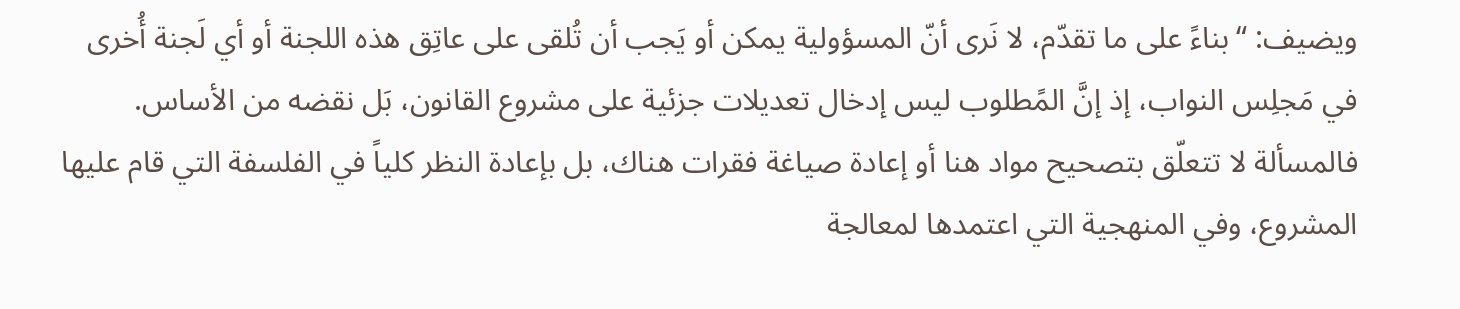ويضيف: “بناءً على ما تقدّم، لا نَرى أنّ المسؤولية يمكن أو يَجب أن تُلقى على عاتِق هذه اللجنة أو أي لَجنة أُخرى في مَجلِس النواب، إذ إنَّ المًطلوب ليس إدخال تعديلات جزئية على مشروع القانون، بَل نقضه من الأساس. فالمسألة لا تتعلّق بتصحيح مواد هنا أو إعادة صياغة فقرات هناك، بل بإعادة النظر كلياً في الفلسفة التي قام عليها المشروع، وفي المنهجية التي اعتمدها لمعالجة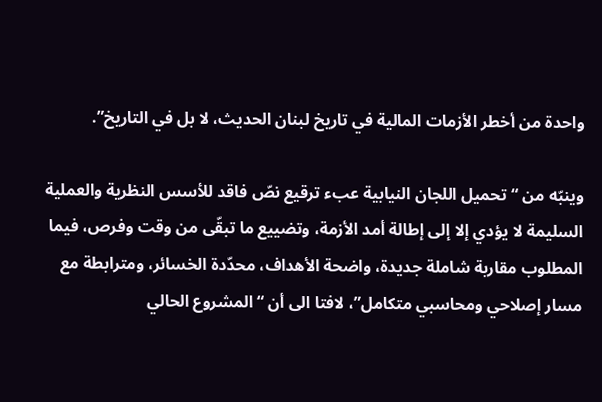واحدة من أخطر الأزمات المالية في تاريخ لبنان الحديث، لا بل في التاريخ”.

وينبّه من “تحميل اللجان النيابية عبء ترقيع نصّ فاقد للأسس النظرية والعملية السليمة لا يؤدي إلا إلى إطالة أمد الأزمة، وتضييع ما تبقّى من وقت وفرص، فيما المطلوب مقاربة شاملة جديدة، واضحة الأهداف، محدّدة الخسائر، ومترابطة مع مسار إصلاحي ومحاسبي متكامل”، لافتا الى أن “المشروع الحالي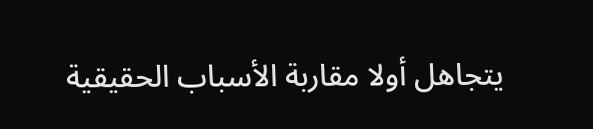يتجاهل أولا مقاربة الأسباب الحقيقية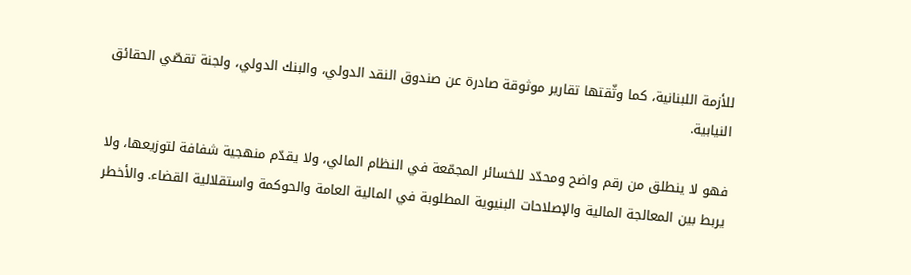للأزمة اللبنانية، كما وثّقتها تقارير موثوقة صادرة عن صندوق النقد الدولي، والبنك الدولي، ولجنة تقصّي الحقائق النيابية.

فهو لا ينطلق من رقم واضح ومحدّد للخسائر المجمّعة في النظام المالي، ولا يقدّم منهجية شفافة لتوزيعها، ولا يربط بين المعالجة المالية والإصلاحات البنيوية المطلوبة في المالية العامة والحوكمة واستقلالية القضاء. والأخطر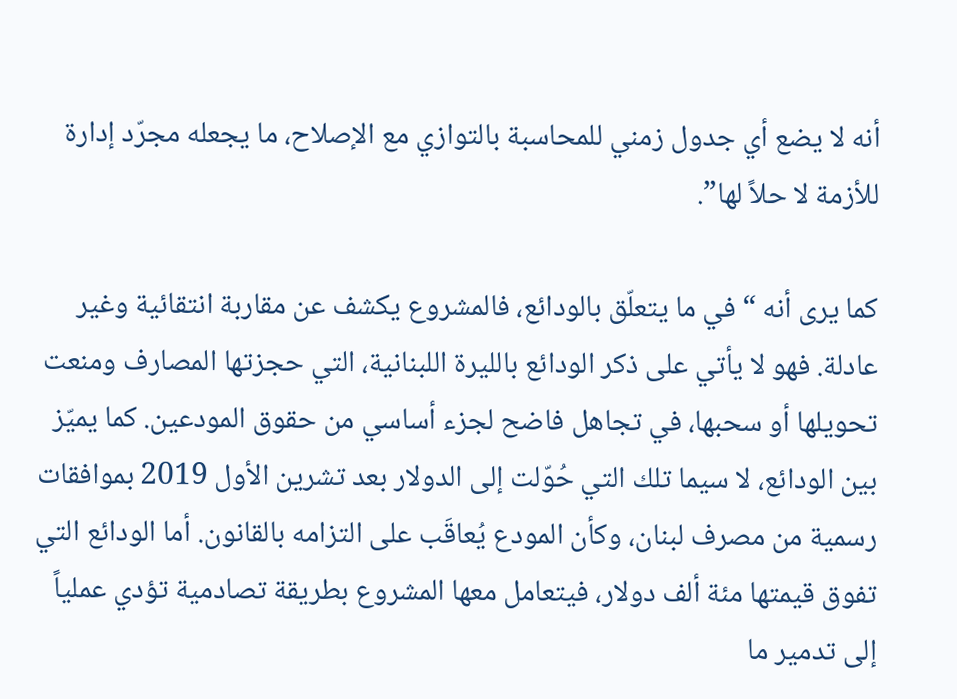أنه لا يضع أي جدول زمني للمحاسبة بالتوازي مع الإصلاح، ما يجعله مجرّد إدارة للأزمة لا حلاً لها”.

كما يرى أنه “في ما يتعلّق بالودائع، فالمشروع يكشف عن مقاربة انتقائية وغير عادلة. فهو لا يأتي على ذكر الودائع بالليرة اللبنانية، التي حجزتها المصارف ومنعت تحويلها أو سحبها، في تجاهل فاضح لجزء أساسي من حقوق المودعين. كما يميّز بين الودائع، لا سيما تلك التي حُوّلت إلى الدولار بعد تشرين الأول 2019 بموافقات رسمية من مصرف لبنان، وكأن المودع يُعاقَب على التزامه بالقانون. أما الودائع التي تفوق قيمتها مئة ألف دولار، فيتعامل معها المشروع بطريقة تصادمية تؤدي عملياً إلى تدمير ما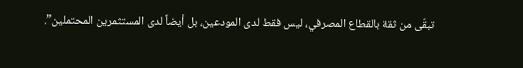تبقّى من ثقة بالقطاع المصرفي، ليس فقط لدى المودعين، بل أيضاً لدى المستثمرين المحتملين”.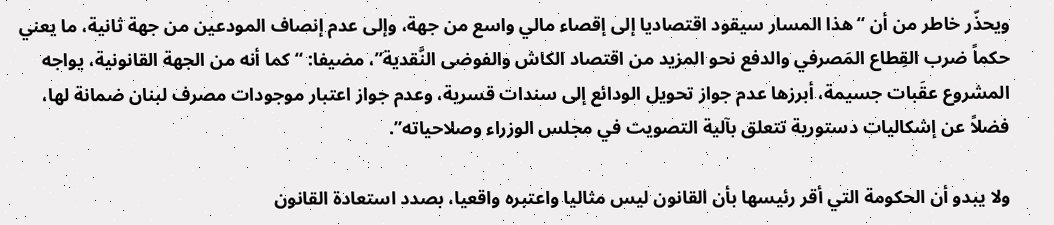ويحذّر خاطر من أن “هذا المسار سيقود اقتصاديا إلى إقصاء مالي واسع من جهة، وإلى عدم إنصاف المودعين من جهة ثانية، ما يعني حكماً ضرب القِطاع المَصرفي والدفع نحو المزيد من اقتصاد الكاش والفوضى النَّقدية”، مضيفا: “كما أنه من الجهة القانونية، يواجه المشروع عقَبات جسيمة، أبرزها عدم جواز تحويل الودائع إلى سندات قسرية، وعدم جواز اعتبار موجودات مصرف لبنان ضمانة لها، فضلاً عن إشكاليات دستورية تتعلق بآلية التصويت في مجلس الوزراء وصلاحياته”.

ولا يبدو أن الحكومة التي أقر رئيسها بأن القانون ليس مثاليا واعتبره واقعيا، بصدد استعادة القانون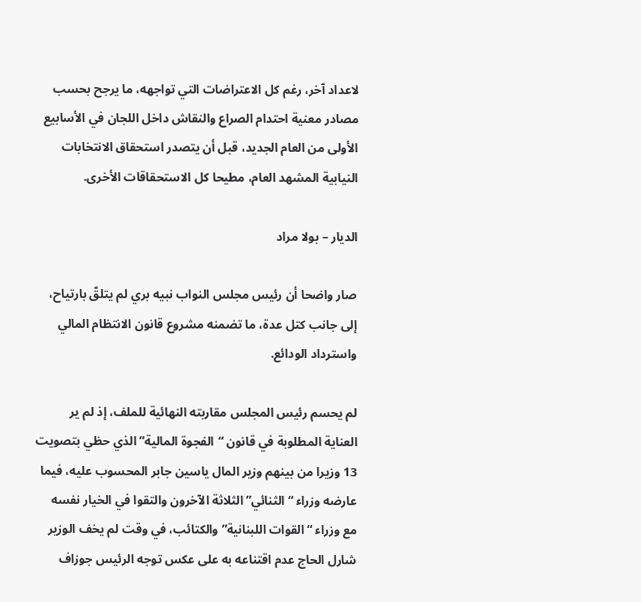لاعداد آخر، رغم كل الاعتراضات التي تواجهه، ما يرجح بحسب مصادر معنية احتدام الصراع والنقاش داخل اللجان في الأسابيع الأولى من العام الجديد، قبل أن يتصدر استحقاق الانتخابات النيابية المشهد العام، مطيحا كل الاستحقاقات الأخرى.

الديار – بولا مراد

صار واضحا أن رئيس مجلس النواب نبيه بري لم يتلقّ بارتياح، إلى جانب كتل عدة، ما تضمنه مشروع قانون الانتظام المالي واسترداد الودائع.

لم يحسم رئيس المجلس مقاربته النهائية للملف، إذ لم ير العناية المطلوبة في قانون “الفجوة المالية” الذي حظي بتصويت 13 وزيرا من بينهم وزير المال ياسين جابر المحسوب عليه، فيما عارضه وزراء “الثنائي” الثلاثة الآخرون والتقوا في الخيار نفسه مع وزراء “القوات اللبنانية” والكتائب، في وقت لم يخف الوزير شارل الحاج عدم اقتناعه به على عكس توجه الرئيس جوزاف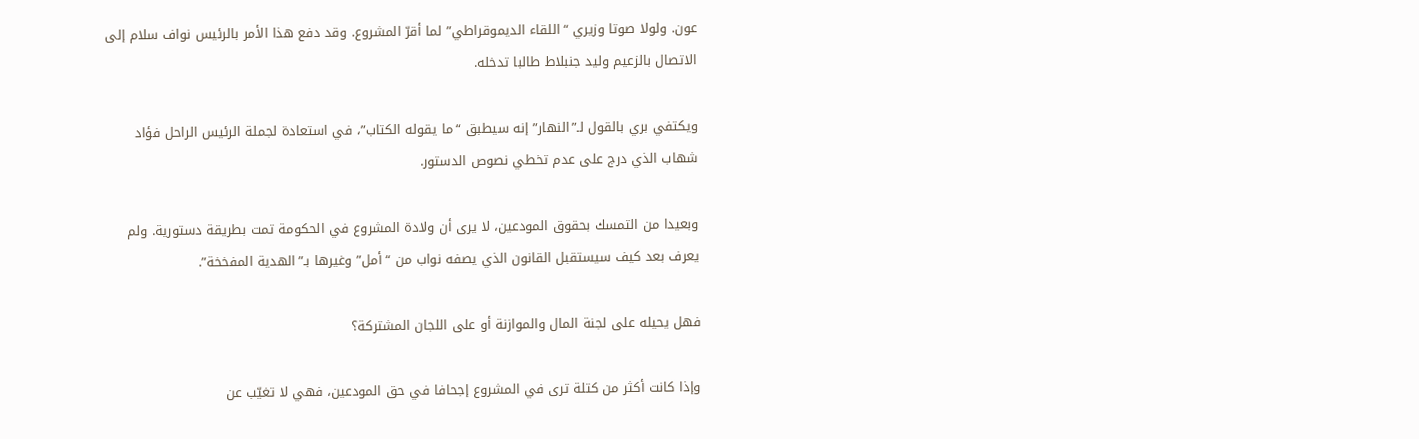عون. ولولا صوتا وزيري “اللقاء الديموقراطي” لما أقرّ المشروع. وقد دفع هذا الأمر بالرئيس نواف سلام إلى الاتصال بالزعيم وليد جنبلاط طالبا تدخله.

ويكتفي بري بالقول لـ”النهار” إنه سيطبق “ما يقوله الكتاب”، في استعادة لجملة الرئيس الراحل فؤاد شهاب الذي درج على عدم تخطي نصوص الدستور.

وبعيدا من التمسك بحقوق المودعين، لا يرى أن ولادة المشروع في الحكومة تمت بطريقة دستورية. ولم يعرف بعد كيف سيستقبل القانون الذي يصفه نواب من “أمل” وغيرها بـ”الهدية المفخخة”.

فهل يحيله على لجنة المال والموازنة أو على اللجان المشتركة؟

وإذا كانت أكثر من كتلة ترى في المشروع إجحافا في حق المودعين، فهي لا تغيّب عن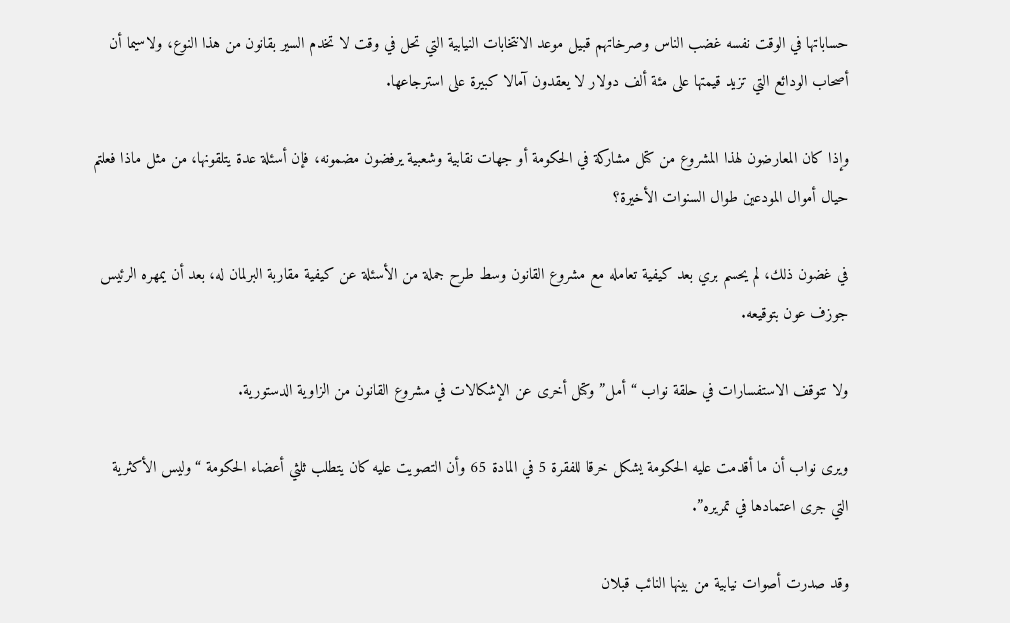حساباتها في الوقت نفسه غضب الناس وصرخاتهم قبيل موعد الانتخابات النيابية التي تحل في وقت لا تخدم السير بقانون من هذا النوع، ولاسيما أن أصحاب الودائع التي تزيد قيمتها على مئة ألف دولار لا يعقدون آمالا كبيرة على استرجاعها.

وإذا كان المعارضون لهذا المشروع من كتل مشاركة في الحكومة أو جهات نقابية وشعبية يرفضون مضمونه، فإن أسئلة عدة يتلقونها، من مثل ماذا فعلتم حيال أموال المودعين طوال السنوات الأخيرة؟

في غضون ذلك، لم يحسم بري بعد كيفية تعامله مع مشروع القانون وسط طرح جملة من الأسئلة عن كيفية مقاربة البرلمان له، بعد أن يمهره الرئيس جوزف عون بتوقيعه.

ولا تتوقف الاستفسارات في حلقة نواب “أمل” وكتل أخرى عن الإشكالات في مشروع القانون من الزاوية الدستورية.

ويرى نواب أن ما أقدمت عليه الحكومة يشكل خرقا للفقرة 5 في المادة 65 وأن التصويت عليه كان يتطلب ثلثي أعضاء الحكومة “وليس الأكثرية التي جرى اعتمادها في تمريره”.

وقد صدرت أصوات نيابية من بينها النائب قبلان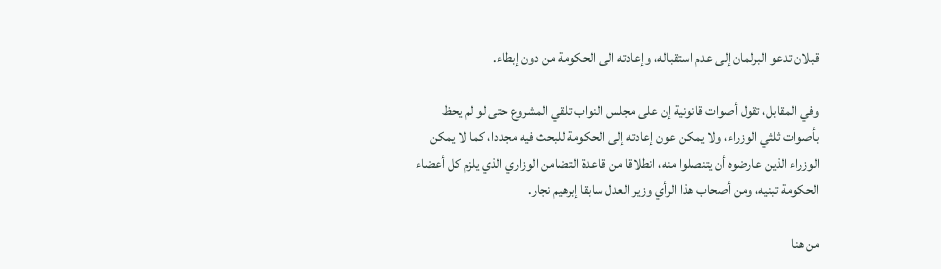قبلان تدعو البرلمان إلى عدم استقباله، وإعادته الى الحكومة من دون إبطاء.

وفي المقابل، تقول أصوات قانونية إن على مجلس النواب تلقي المشروع حتى لو لم يحظ بأصوات ثلثي الوزراء، ولا يمكن عون إعادته إلى الحكومة للبحث فيه مجددا، كما لا يمكن الوزراء الذين عارضوه أن يتنصلوا منه، انطلاقا من قاعدة التضامن الوزاري الذي يلزم كل أعضاء الحكومة تبنيه، ومن أصحاب هذا الرأي وزير العدل سابقا إبرهيم نجار.

من هنا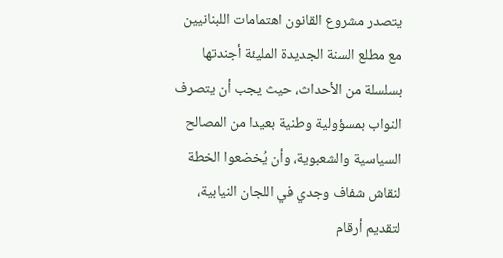يتصدر مشروع القانون اهتمامات اللبنانيين مع مطلع السنة الجديدة المليئة أجندتها بسلسلة من الأحداث، حيث يجب أن يتصرف النواب بمسؤولية وطنية بعيدا من المصالح السياسية والشعبوية، وأن يُخضعوا الخطة لنقاش شفاف وجدي في اللجان النيابية، لتقديم أرقام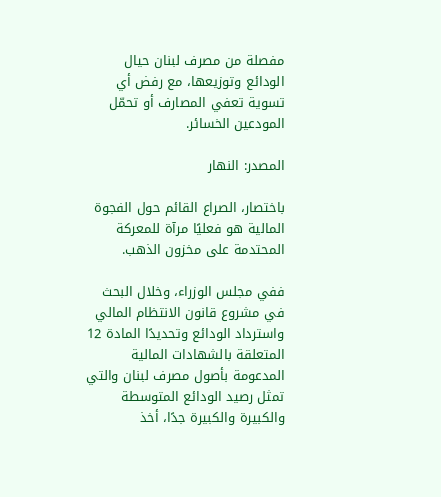مفصلة من مصرف لبنان حيال الودائع وتوزيعها، مع رفض أي تسوية تعفي المصارف أو تحمّل المودعين الخسائر.

المصدر: النهار

باختصار، الصراع القائم حول الفجوة المالية هو فعليًا مرآة للمعركة المحتدمة على مخزون الذهب.

ففي مجلس الوزراء، وخلال البحث في مشروع قانون الانتظام المالي واسترداد الودائع وتحديدًا المادة 12 المتعلقة بالشهادات المالية المدعومة بأصول مصرف لبنان والتي تمثل رصيد الودائع المتوسطة والكبيرة والكبيرة جدًا، أخذ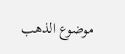موضوع الذهب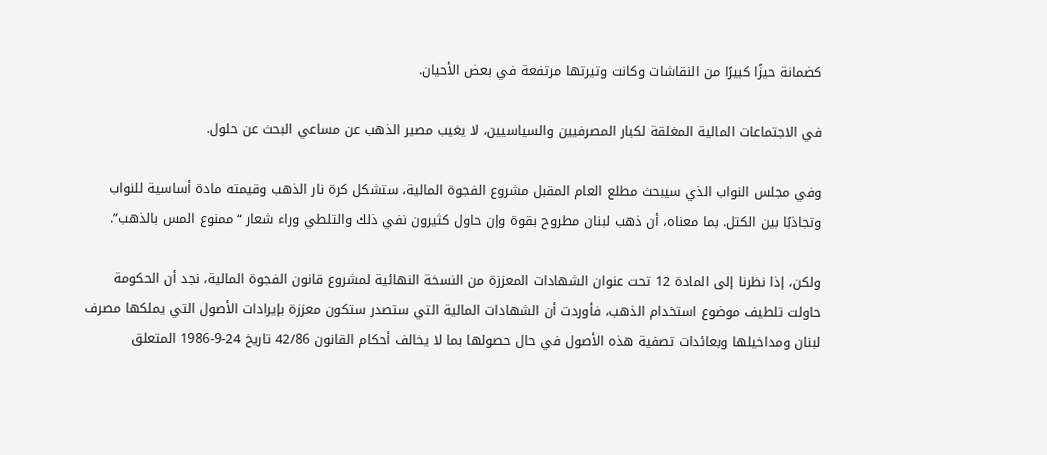كضمانة حيزًا كبيرًا من النقاشات وكانت وتيرتها مرتفعة في بعض الأحيان.

في الاجتماعات المالية المغلقة لكبار المصرفيين والسياسيين، لا يغيب مصير الذهب عن مساعي البحث عن حلول.

وفي مجلس النواب الذي سيبحث مطلع العام المقبل مشروع الفجوة المالية، ستشكل كرة نار الذهب وقيمته مادة أساسية للنواب وتجاذبًا بين الكتل. بما معناه، أن ذهب لبنان مطروح بقوة وإن حاول كثيرون نفي ذلك والتلطي وراء شعار “ممنوع المس بالذهب”.

ولكن، إذا نظرنا إلى المادة 12 تحت عنوان الشهادات المعززة من النسخة النهائية لمشروع قانون الفجوة المالية، نجد أن الحكومة حاولت تلطيف موضوع استخدام الذهب، فأوردت أن الشهادات المالية التي ستصدر ستكون معززة بإيرادات الأصول التي يملكها مصرف لبنان ومداخيلها وبعائدات تصفية هذه الأصول في حال حصولها بما لا يخالف أحكام القانون 42/86 تاريخ 24-9-1986 المتعلق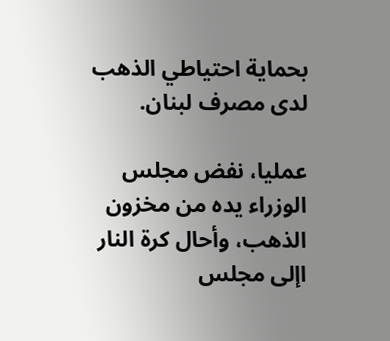بحماية احتياطي الذهب لدى مصرف لبنان.

عمليا، نفض مجلس الوزراء يده من مخزون الذهب، وأحال كرة النار اإلى مجلس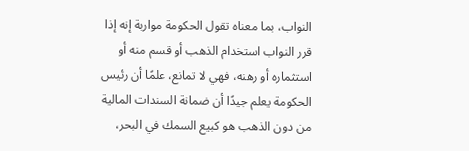النواب، بما معناه تقول الحكومة مواربة إنه إذا قرر النواب استخدام الذهب أو قسم منه أو استثماره أو رهنه، فهي لا تمانع، علمًا أن رئيس الحكومة يعلم جيدًا أن ضمانة السندات المالية من دون الذهب هو كبيع السمك في البحر،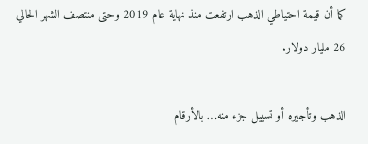كما أن قيمة احتياطي الذهب ارتفعت منذ نهاية عام 2019 وحتى منتصف الشهر الحالي 26 مليار دولار.

الذهب وتأجيره أو تسييل جزء منه… بالأرقام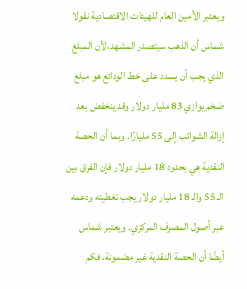ويعتبر الأمين العام للهيئات الاقتصادية نقولا شماس أن الذهب سيتصدر المشهد،لأن المبلغ الذي يجب أن يسدد على خط الودائع هو مبلغ ضخم يوازي 83 مليار دولار وقد ينخفض بعد إزالة الشوائب إلى 55 مليارًا. وبما أن الحصة النقدية هي بحدود 18 مليار دولار فإن الفرق بين الـ 55 والـ 18 مليار دولار يجب تغطيته ودعمه عبر أصول المصرف المركزي. ويعتبر شماس أيضًا أن الحصة النقدية غير مضمونة، فكم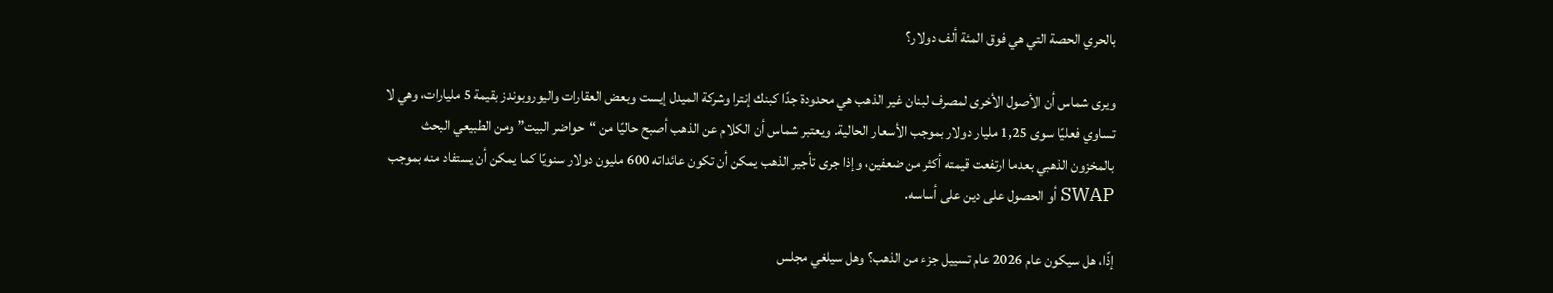بالحري الحصة التي هي فوق المئة ألف دولار؟

ويرى شماس أن الأصول الأخرى لمصرف لبنان غير الذهب هي محدودة جدًا كبنك إنترا وشركة الميدل إيست وبعض العقارات واليوروبوندز بقيمة 5 مليارات، وهي لا تساوي فعليًا سوى 1,25 مليار دولار بموجب الأسعار الحالية. ويعتبر شماس أن الكلام عن الذهب أصبح حاليًا من “حواضر البيت” ومن الطبيعي البحث بالمخزون الذهبي بعدما ارتفعت قيمته أكثر من ضعفين، وإذا جرى تأجير الذهب يمكن أن تكون عائداته 600 مليون دولار سنويًا كما يمكن أن يستفاد منه بموجب SWAP أو الحصول على دين على أساسه.

إذًا، هل سيكون عام 2026 عام تسييل جزء من الذهب؟ وهل سيلغي مجلس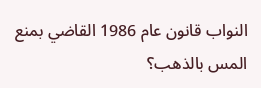النواب قانون عام 1986 القاضي بمنع المس بالذهب؟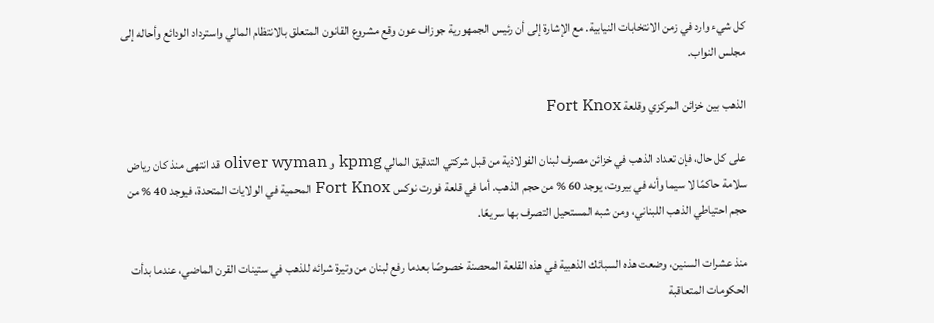كل شيء وارد في زمن الانتخابات النيابية. مع الإشارة إلى أن رئيس الجمهورية جوزاف عون وقع مشروع القانون المتعلق بالانتظام المالي واسترداد الودائع وأحاله إلى مجلس النواب.

الذهب بين خزائن المركزي وقلعة Fort Knox

على كل حال، فإن تعداد الذهب في خزائن مصرف لبنان الفولاذية من قبل شركتي التدقيق المالي kpmg و oliver wyman قد انتهى منذ كان رياض سلامة حاكمًا لا سيما وأنه في بيروت، يوجد 60 % من حجم الذهب. أما في قلعة فورت نوكس Fort Knox المحمية في الولايات المتحدة، فيوجد 40 % من حجم احتياطي الذهب اللبناني، ومن شبه المستحيل التصرف بها سريعًا.

منذ عشرات السنين، وضعت هذه السبائك الذهبية في هذه القلعة المحصنة خصوصًا بعدما رفع لبنان من وتيرة شرائه للذهب في ستينات القرن الماضي، عندما بدأت الحكومات المتعاقبة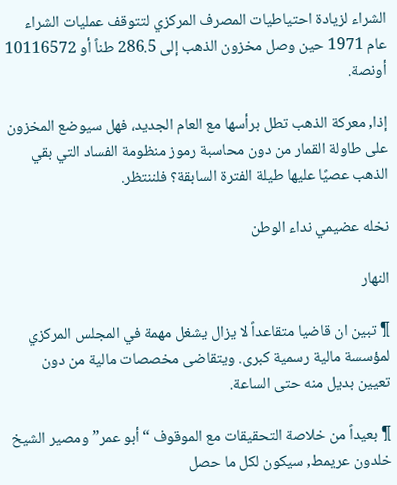الشراء لزيادة احتياطيات المصرف المركزي لتتوقف عمليات الشراء عام 1971 حين وصل مخزون الذهب إلى 286.5 طناً أو 10116572 أونصة.

إذا, معركة الذهب تطل برأسها مع العام الجديد، فهل سيوضع المخزون على طاولة القمار من دون محاسبة رموز منظومة الفساد التي بقي الذهب عصيًا عليها طيلة الفترة السابقة؟ فلننتظر.

نخله عضيمي نداء الوطن

النهار

¶ تبين ان قاضيا متقاعداً لا يزال يشغل مهمة في المجلس المركزي لمؤسسة مالية رسمية كبرى. ويتقاضى مخصصات مالية من دون تعيين بديل منه حتى الساعة.

¶ بعيداً من خلاصة التحقيقات مع الموقوف “أبو عمر” ومصير الشيخ خلدون عريمط, سيكون لكل ما حصل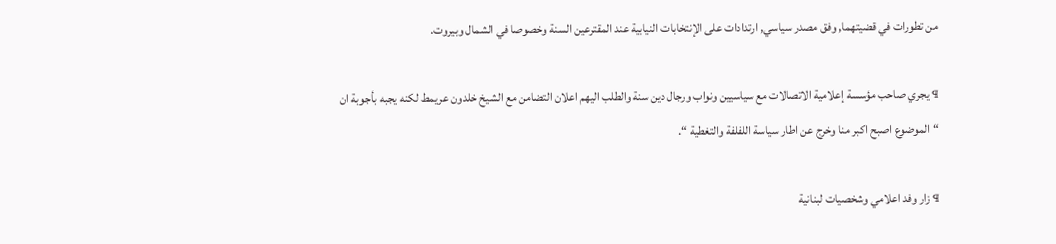من تطورات في قضيتهما, وفق مصدر سياسي, ارتدادات على الإنتخابات النيابية عند المقترعين السنة وخصوصا في الشمال وبيروت.

¶ يجري صاحب مؤسسة إعلامية الاتصالات مع سياسيين ونواب ورجال دين سنة والطلب اليهم اعلان التضامن مع الشيخ خلدون عريمط لكنه يجبه بأجوبة ان “الموضوع اصبح اكبر منا وخرج عن اطار سياسة اللفلفة والتغطية “.

¶ زار وفد اعلامي وشخصيات لبنانية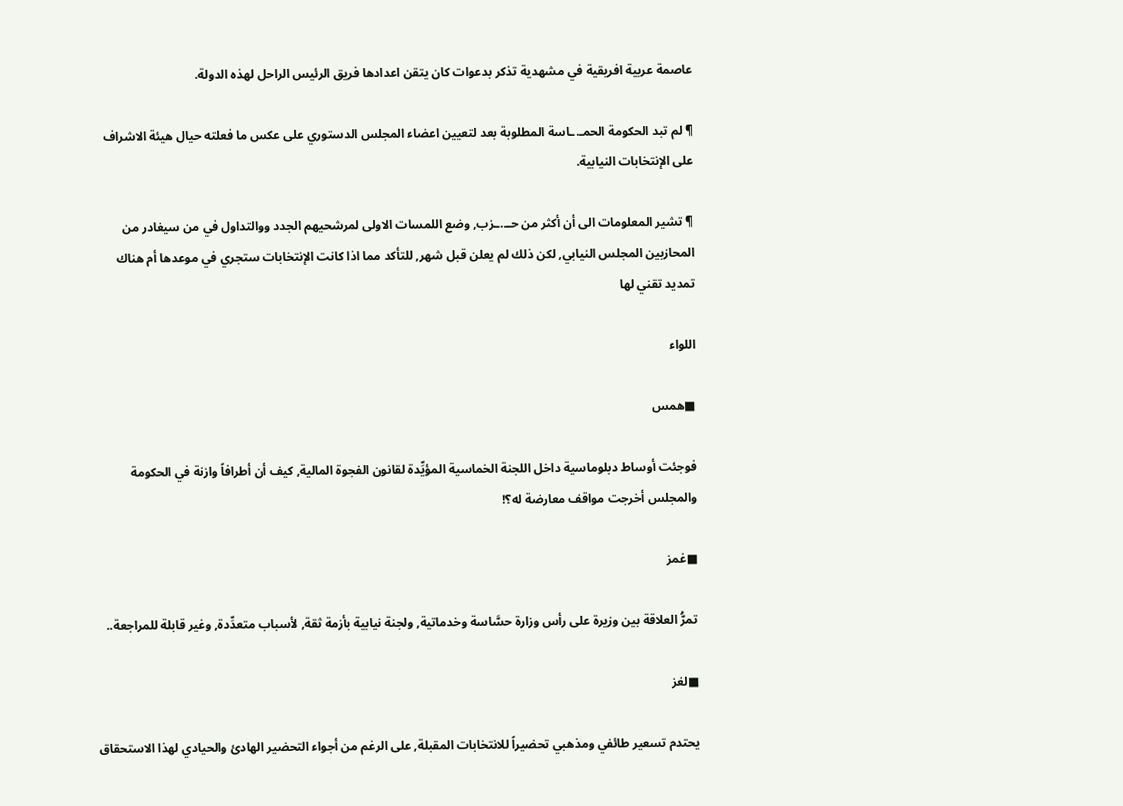عاصمة عربية افريقية في مشهدية تذكر بدعوات كان يتقن اعدادها فريق الرئيس الراحل لهذه الدولة.

¶ لم تبد الحكومة الحمـ.ـاسة المطلوبة بعد لتعيين اعضاء المجلس الدستوري على عكس ما فعلته حيال هيئة الاشراف على الإنتخابات النيابية.

¶ تشير المعلومات الى أن أكثر من حــ.ـزب, وضع اللمسات الاولى لمرشحيهم الجدد ووالتداول في من سيغادر من المحازبين المجلس النيابي, لكن ذلك لم يعلن قبل شهر, للتأكد مما اذا كانت الإنتخابات ستجري في موعدها أم هناك تمديد تقني لها

اللواء

■همس

فوجئت أوساط دبلوماسية داخل اللجنة الخماسية المؤيِّدة لقانون الفجوة المالية, كيف أن أطرافاً وازنة في الحكومة والمجلس أخرجت مواقف معارضة له؟!

■غمز

تمرُّ العلاقة بين وزيرة على رأس وزارة حسَّاسة وخدماتية, ولجنة نيابية بأزمة ثقة, لأسباب متعدِّدة, وغير قابلة للمراجعة..

■لغز

يحتدم تسعير طائفي ومذهبي تحضيراً للانتخابات المقبلة, على الرغم من أجواء التحضير الهادئ والحيادي لهذا الاستحقاق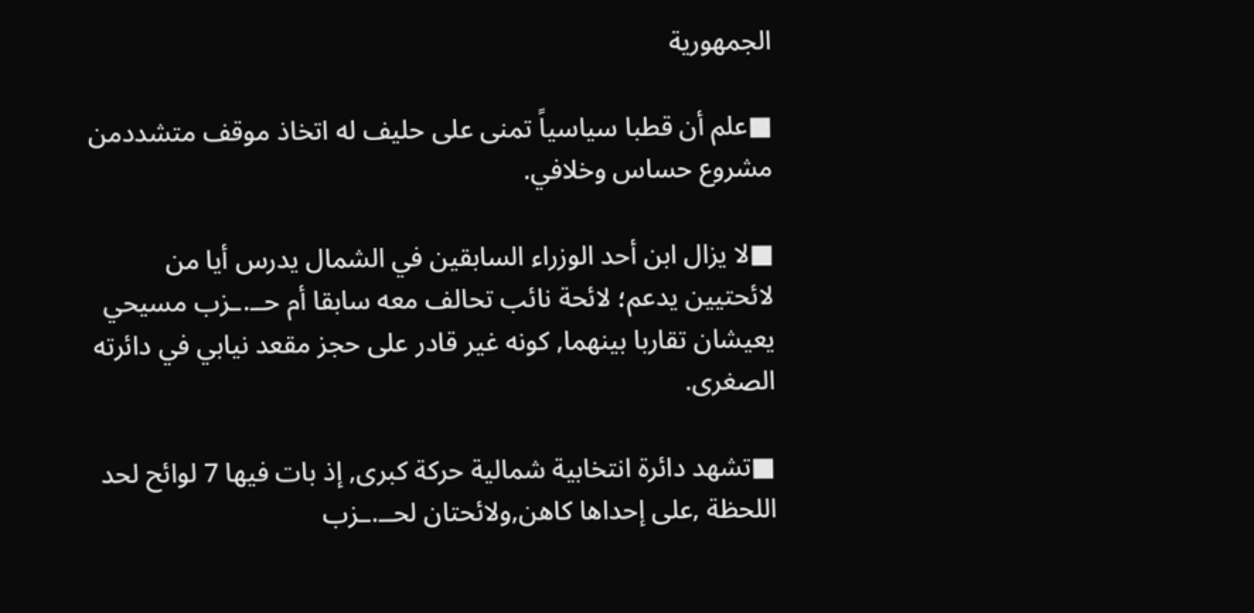الجمهورية

■علم أن قطبا سياسياً تمنى على حليف له اتخاذ موقف متشددمن مشروع حساس وخلافي.

■لا يزال ابن أحد الوزراء السابقين في الشمال يدرس أيا من لائحتيين يدعم؛ لائحة نائب تحالف معه سابقا أم حــ.ـزب مسيحي يعيشان تقاربا بينهما, كونه غير قادر على حجز مقعد نيابي في دائرته الصغرى.

■تشهد دائرة انتخابية شمالية حركة كبرى, إذ بات فيها 7 لوائح لحد اللحظة ,على إحداها كاهن,ولائحتان لحــ.ـزب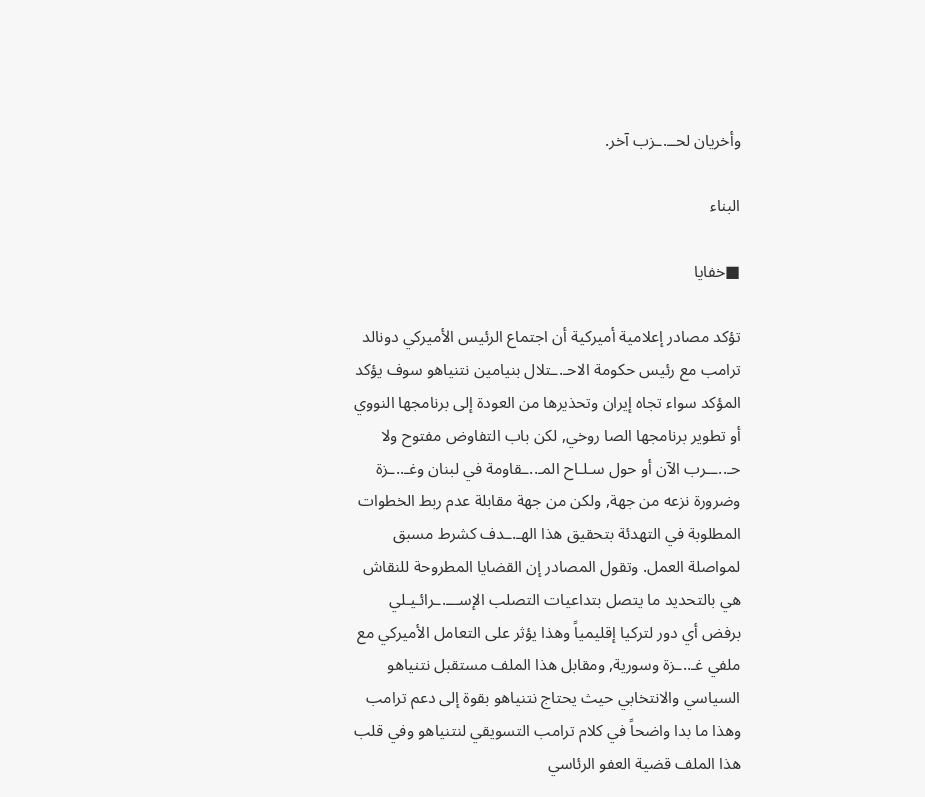وأخريان لحــ.ـزب آخر.

البناء

■خفايا

تؤكد مصادر إعلامية أميركية أن اجتماع الرئيس الأميركي دونالد ترامب مع رئيس حكومة الاحـ.ـتلال بنيامين نتنياهو سوف يؤكد المؤكد سواء تجاه إيران وتحذيرها من العودة إلى برنامجها النووي أو تطوير برنامجها الصا روخي, لكن باب التفاوض مفتوح ولا حـ..ــرب الآن أو حول سـلـاح المـ..ـقاومة في لبنان وغـ..ـزة وضرورة نزعه من جهة, ولكن من جهة مقابلة عدم ربط الخطوات المطلوبة في التهدئة بتحقيق هذا الهـ.ـدف كشرط مسبق لمواصلة العمل. وتقول المصادر إن القضايا المطروحة للنقاش هي بالتحديد ما يتصل بتداعيات التصلب الإســـ.ـرائـيـلي برفض أي دور لتركيا إقليمياً وهذا يؤثر على التعامل الأميركي مع ملفي غـ..ـزة وسورية, ومقابل هذا الملف مستقبل نتنياهو السياسي والانتخابي حيث يحتاج نتنياهو بقوة إلى دعم ترامب وهذا ما بدا واضحاً في كلام ترامب التسويقي لنتنياهو وفي قلب هذا الملف قضية العفو الرئاسي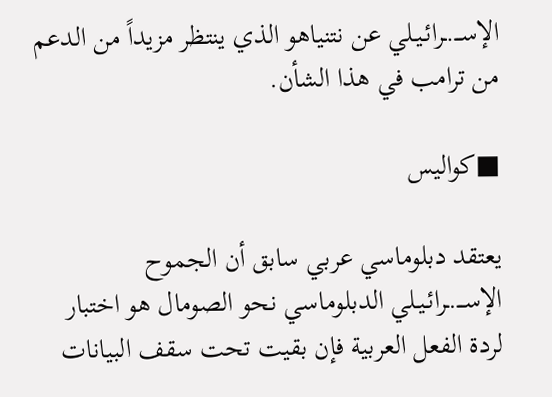الإســـ.ـرائـيـلي عن نتنياهو الذي ينتظر مزيداً من الدعم من ترامب في هذا الشأن.

■كواليس

يعتقد دبلوماسي عربي سابق أن الجموح الإســـ.ـرائـيـلي الدبلوماسي نحو الصومال هو اختبار لردة الفعل العربية فإن بقيت تحت سقف البيانات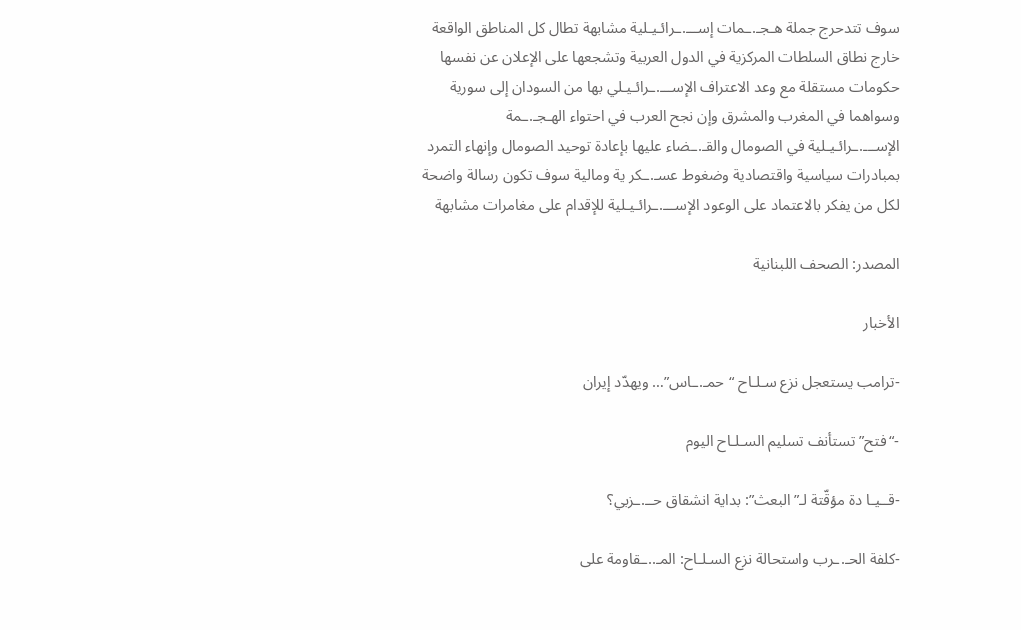سوف تتدحرج جملة هـجـ.ـمات إســـ.ـرائـيـلية مشابهة تطال كل المناطق الواقعة خارج نطاق السلطات المركزية في الدول العربية وتشجعها على الإعلان عن نفسها حكومات مستقلة مع وعد الاعتراف الإســـ.ـرائـيـلي بها من السودان إلى سورية وسواهما في المغرب والمشرق وإن نجح العرب في احتواء الهـجـ.ـمة الإســـ.ـرائـيـلية في الصومال والقـ.ـضاء عليها بإعادة توحيد الصومال وإنهاء التمرد بمبادرات سياسية واقتصادية وضغوط عسـ.ـكر ية ومالية سوف تكون رسالة واضحة لكل من يفكر بالاعتماد على الوعود الإســـ.ـرائـيـلية للإقدام على مغامرات مشابهة

المصدر: الصحف اللبنانية

الأخبار

-ترامب يستعجل نزع سـلـاح “حمـ.ـاس”… ويهدّد إيران

-“فتح” تستأنف تسليم السـلـاح اليوم

-قــيـا دة مؤقّتة لـ”البعث”: بداية انشقاق حــ.ـزبي؟

-كلفة الحـ.ـرب واستحالة نزع السـلـاح: المـ..ـقاومة على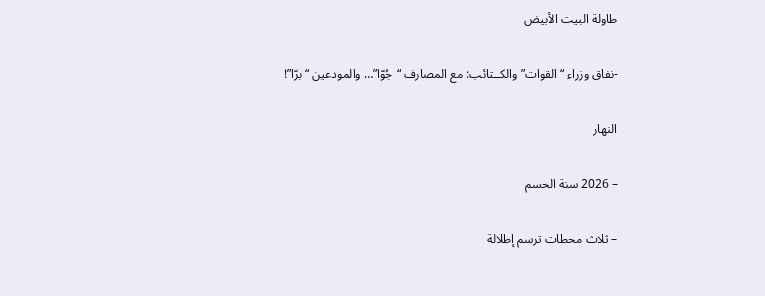طاولة البيت الأبيض

-نفاق وزراء “القوات” والكــتائب: مع المصارف “جُوّا”… والمودعين “برّا”!

النهار

– 2026 سنة الحسم

– ثلاث محطات ترسم إطلالة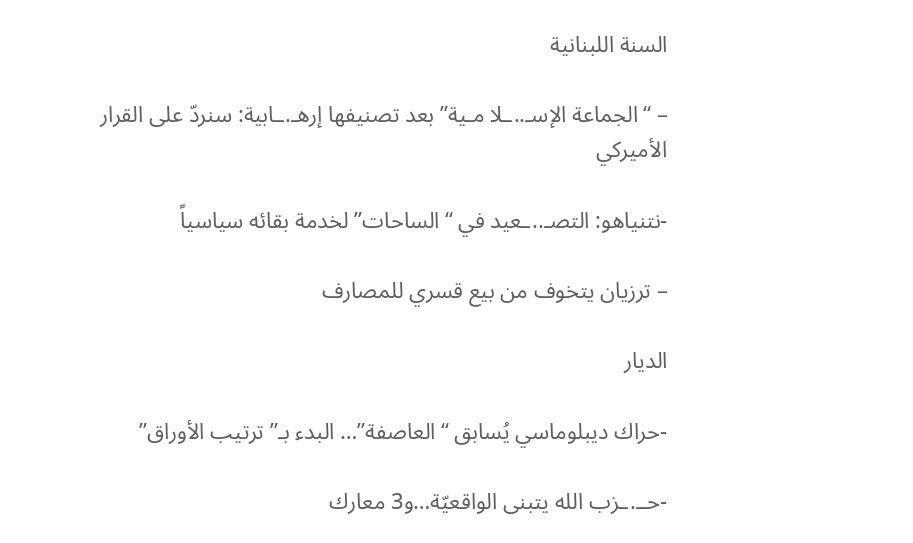السنة اللبنانية

– “الجماعة الإسـ..ـلا مـية” بعد تصنيفها إرهـ.ـابية: سنردّ على القرار الأميركي

-نتنياهو: التصـ..ـعيد في “الساحات” لخدمة بقائه سياسياً

– ترزيان يتخوف من بيع قسري للمصارف

الديار

-حراك ديبلوماسي يُسابق “العاصفة”… البدء بـ”ترتيب الأوراق”

-حــ.ـزب الله يتبنى الواقعيّة…و3 معارك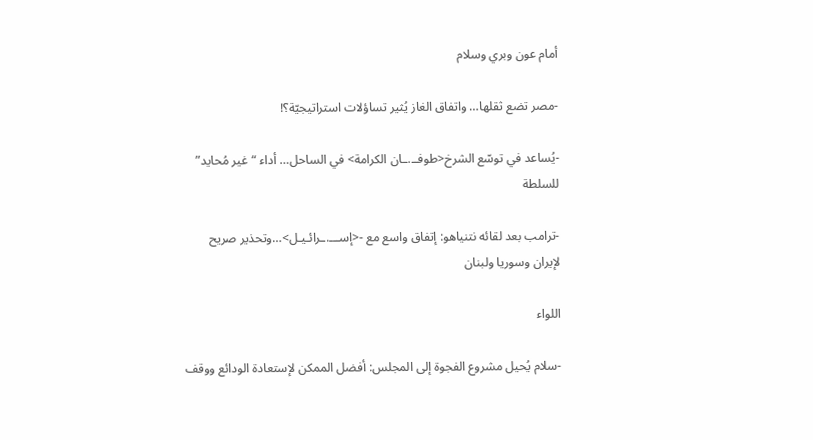أمام عون وبري وسلام

-مصر تضع ثقلها… واتفاق الغاز يُثير تساؤلات استراتيجيّة؟!

-يُساعد في توسّع الشرخ<طوفــ.ـان الكرامة> في الساحل… أداء “غير مُحايد” للسلطة

-ترامب بعد لقائه نتنياهو: إتفاق واسع مع -<إســـ.ـرائـيـل>…وتحذير صريح لإيران وسوريا ولبنان

اللواء

-سلام يُحيل مشروع الفجوة إلى المجلس: أفضل الممكن لإستعادة الودائع ووقف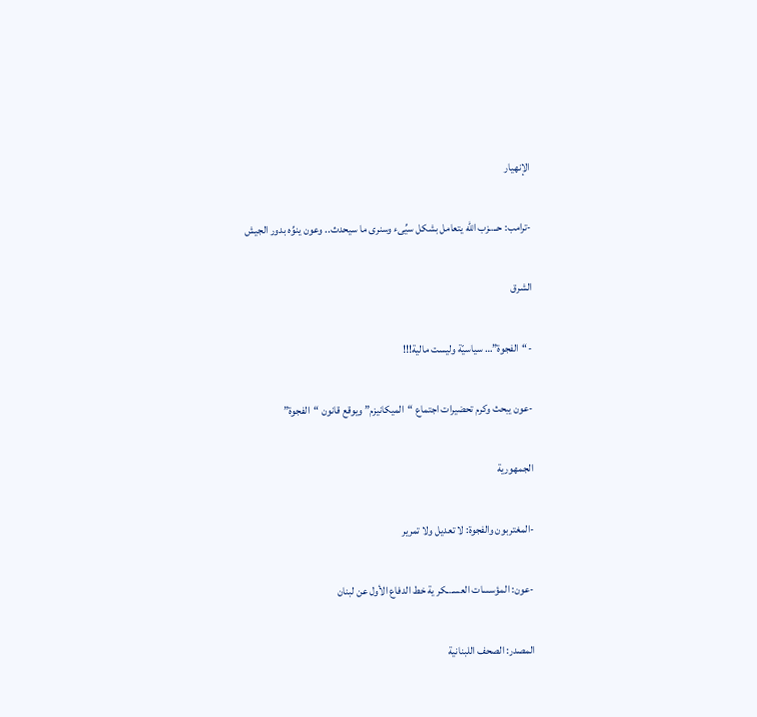الإنهيار

-ترامب: حــ.ـزب الله يتعامل بشكل سيِّىء وسنرى ما سيحدث.. وعون ينوِّه بدور الجيش

الشرق

-“الفجوة”… سياسيّة وليست مالية!!!

-عون يبحث وكرم تحضيرات اجتماع “الميكانيزم” ويوقع قانون “الفجوة”

الجمهورية

-المغتربون والفجوة: لا تعديل ولا تمرير

-عون: المؤسسات العسـ.ـكر ية خط الدفاع الأول عن لبنان

المصدر: الصحف اللبنانية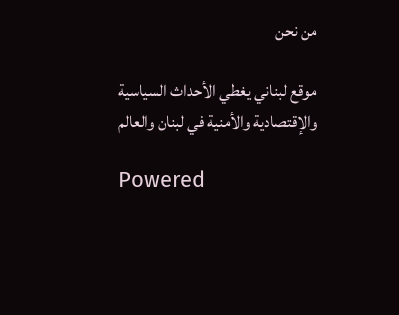من نحن

موقع لبناني يغطي الأحداث السياسية والإقتصادية والأمنية في لبنان والعالم

Powered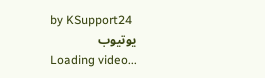by KSupport24
يوتيوب
Loading video...